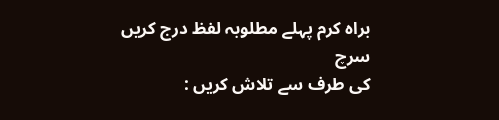براہ کرم پہلے مطلوبہ لفظ درج کریں
سرچ
کی طرف سے تلاش کریں :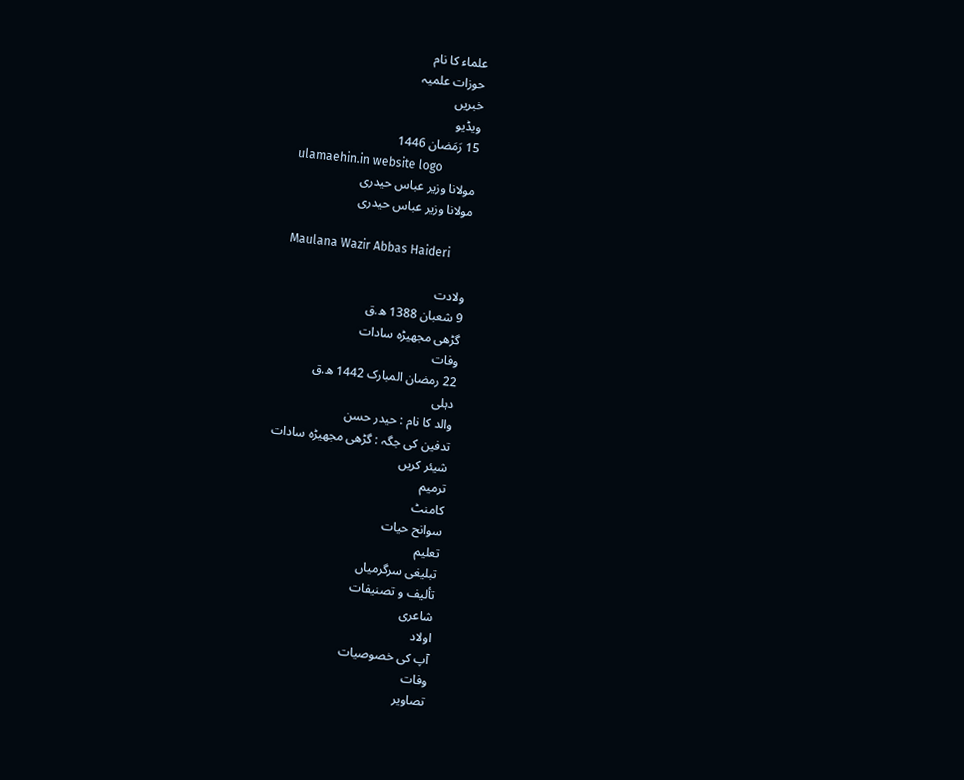علماء کا نام
حوزات علمیہ
خبریں
ویڈیو
15 رَمَضان 1446
ulamaehin.in website logo
مولانا وزیر عباس حیدری
مولانا وزیر عباس حیدری

Maulana Wazir Abbas Haideri

ولادت
9 شعبان 1388 ه.ق
گڑھی مجھیڑہ سادات
وفات
22 رمضان المبارک 1442 ه.ق
دہلی
والد کا نام : حیدر حسن
تدفین کی جگہ : گڑھی مجھیڑہ سادات
شیئر کریں
ترمیم
کامنٹ
سوانح حیات
تعلیم
تبلیغی سرگرمیاں
تألیف و تصنیفات
شاعری
اولاد
آپ کی خصوصیات
وفات
تصاویر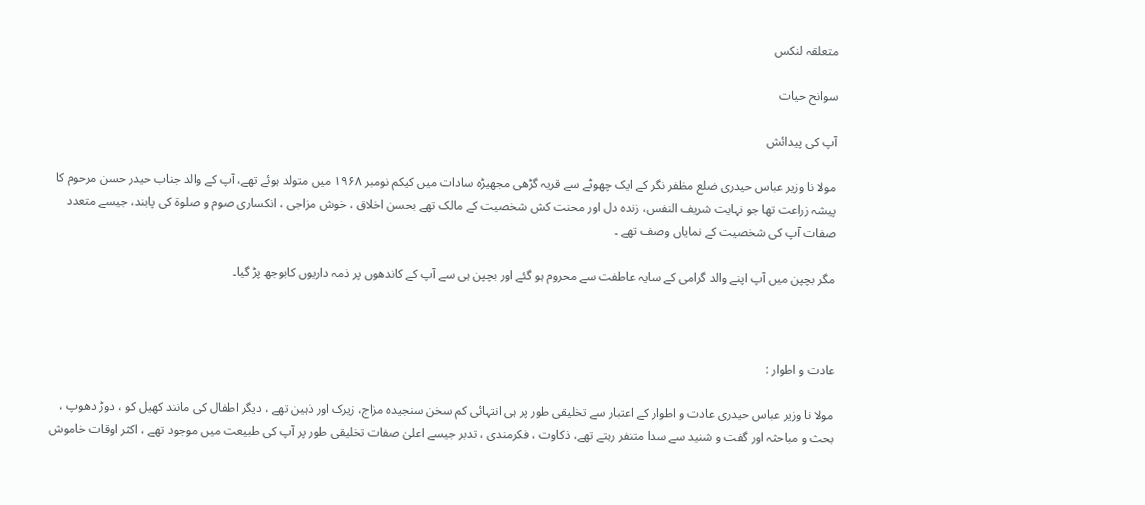متعلقہ لنکس

سوانح حیات

آپ کی پیدائش

مولا نا وزیر عباس حیدری ضلع مظفر نگر کے ایک چھوٹے سے قریہ گڑھی مجھیڑہ سادات میں کیکم نومبر ۱۹۶۸ میں متولد ہوئے تھے، آپ کے والد جناب حیدر حسن مرحوم کا پیشہ زراعت تھا جو نہایت شریف النفس، زندہ دل اور محنت کش شخصیت کے مالک تھے بحسن اخلاق ، خوش مزاجی ، انکساری صوم و صلوۃ کی پابند، جیسے متعدد صفات آپ کی شخصیت کے نمایاں وصف تھے ۔

مگر بچپن میں آپ اپنے والد گرامی کے سایہ عاطفت سے محروم ہو گئے اور بچپن ہی سے آپ کے کاندھوں پر ذمہ داریوں کابوجھ پڑ گیا۔



عادت و اطوار :

مولا نا وزیر عباس حیدری عادت و اطوار کے اعتبار سے تخلیقی طور پر ہی انتہائی کم سخن سنجیدہ مزاج، زیرک اور ذہین تھے ، دیگر اطفال کی مانند کھیل کو ، دوڑ دھوپ ، بحث و مباحثہ اور گفت و شنید سے سدا متنفر رہتے تھے، ذکاوت ، فکرمندی ، تدبر جیسے اعلیٰ صفات تخلیقی طور پر آپ کی طبیعت میں موجود تھے ، اکثر اوقات خاموش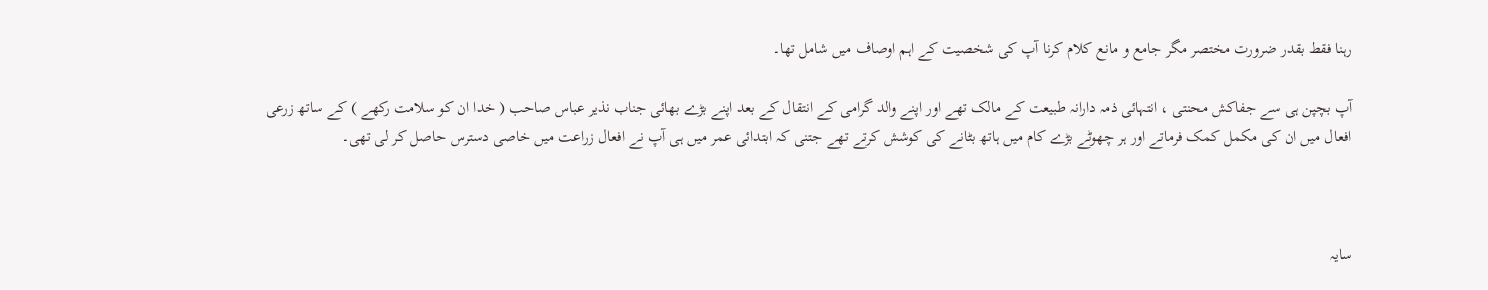رہنا فقط بقدر ضرورت مختصر مگر جامع و مانع کلام کرنا آپ کی شخصیت کے اہم اوصاف میں شامل تھا۔

آپ بچپن ہی سے جفاکش محنتی ، انتہائی ذمہ دارانہ طبیعت کے مالک تھے اور اپنے والد گرامی کے انتقال کے بعد اپنے بڑے بھائی جناب نذیر عباس صاحب ( خدا ان کو سلامت رکھے ) کے ساتھ زرعی افعال میں ان کی مکمل کمک فرماتے اور ہر چھوٹے بڑے کام میں ہاتھ بٹانے کی کوشش کرتے تھے جتنی کہ ابتدائی عمر میں ہی آپ نے افعال زراعت میں خاصی دسترس حاصل کر لی تھی۔



سایہ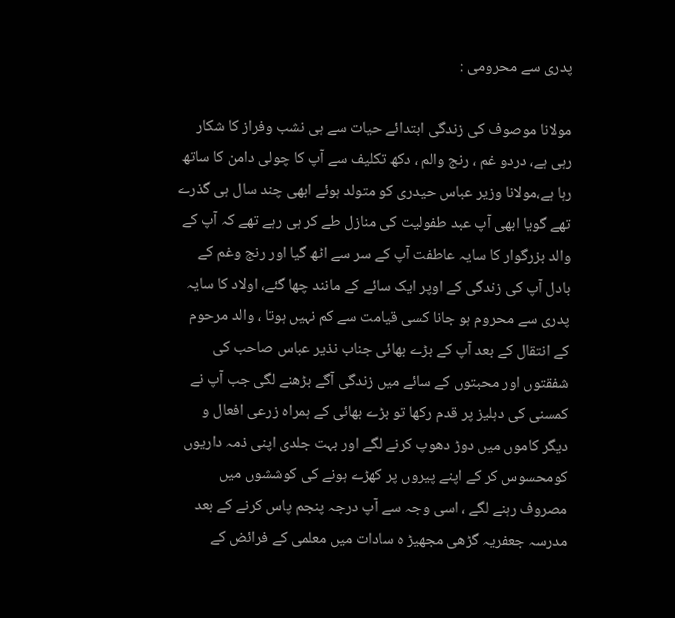پدری سے محرومی :

مولانا موصوف کی زندگی ابتدائے حیات سے ہی نشب وفراز کا شکار رہی ہے، دردو غم ، رنج والم ، دکھ تکلیف سے آپ کا چولی دامن کا ساتھ رہا ہے،مولانا وزیر عباس حیدری کو متولد ہوئے ابھی چند سال ہی گذرے تھے گویا ابھی آپ عبد طفولیت کی منازل طے کر ہی رہے تھے کہ آپ کے والد بزرگوار کا سایہ عاطفت آپ کے سر سے اٹھ گیا اور رنج وغم کے بادل آپ کی زندگی کے اوپر ایک سائے کے مانند چھا گئے، اولاد کا سایہ پدری سے محروم ہو جانا کسی قیامت سے کم نہیں ہوتا ، والد مرحوم کے انتقال کے بعد آپ کے بڑے بھائی جناب نذیر عباس صاحب کی شفقتوں اور محبتوں کے سائے میں زندگی آگے بڑھنے لگی جب آپ نے کمسنی کی دہلیز پر قدم رکھا تو بڑے بھائی کے ہمراہ زرعی افعال و دیگر کاموں میں دوڑ دھوپ کرنے لگے اور بہت جلدی اپنی ذمہ داریوں کومحسوس کر کے اپنے پیروں پر کھڑے ہونے کی کوششوں میں مصروف رہنے لگے ، اسی وجہ سے آپ درجہ پنجم پاس کرنے کے بعد مدرسہ جعفریہ گڑھی مجھیڑ ہ سادات میں معلمی کے فرائض کے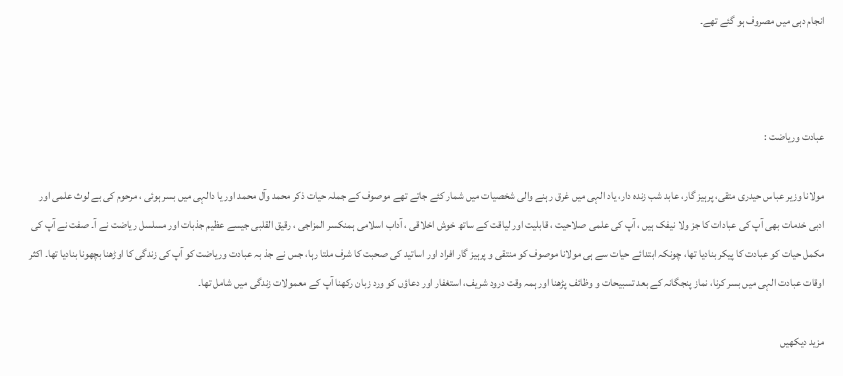انجام دہی میں مصروف ہو گئے تھے۔



عبادت وریاضت :

مولانا وزیر عباس حیدری متقی، پرہیز گار، عابد شب زندہ دار، یاد الہی میں غرق رہنے والی شخصیات میں شمار کئے جاتے تھے موصوف کے جملہ حیات ذکر محمد وآل محمد اور یا دالہی میں بسر ہوئی ، مرحوم کی بے لوث علمی اور ادبی خدمات بھی آپ کی عبادات کا جز ولا نیفک ہیں ، آپ کی علمی صلاحیت ، قابلیت اور لیاقت کے ساتھ خوش اخلاقی ، آداب اسلامی ہمنکسر المزاجی ، رقیق القلبی جیسے عظیم جذبات اور مسلسل ریاضت نے آ۔ صفت نے آپ کی مکمل حیات کو عبادت کا پیکر بنادیا تھا، چونکہ ابتدائے حیات سے ہی مولانا موصوف کو منتقی و پرہیز گار افراد اور اساتید کی صحبت کا شرف ملتا رہا، جس نے جذ بہ عبادت وریاضت کو آپ کی زندگی کا اوڑھنا بچھونا بنادیا تھا۔ اکثر اوقات عبادت الہی میں بسر کرنا، نماز پنجگانہ کے بعد تسبیحات و وظائف پڑھنا اور ہمہ وقت درود شریف، استغفار اور دعاؤں کو ورد زبان رکھنا آپ کے معمولات زندگی میں شامل تھا۔

مزید دیکھیں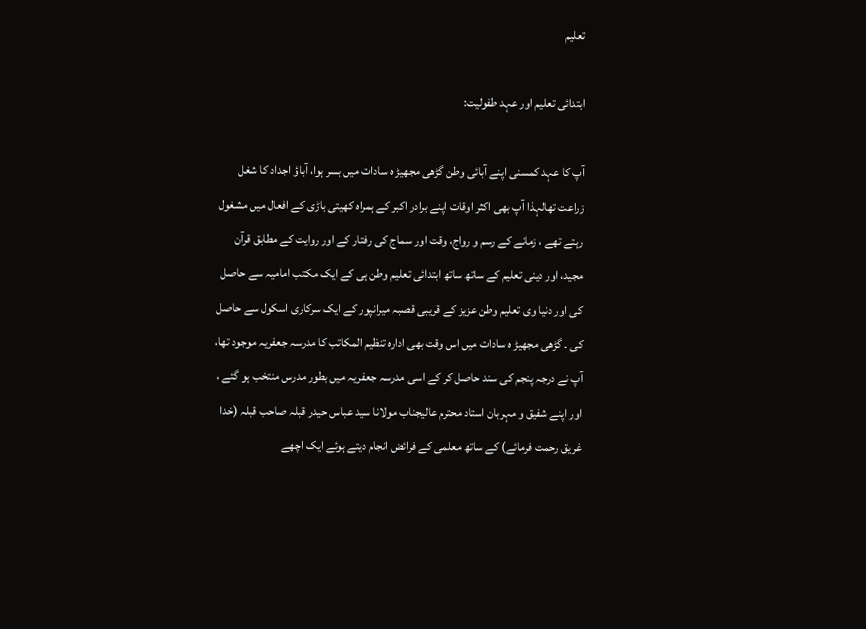تعلیم

ابتدائی تعلیم اور عہد طفولیت:

آپ کا عہد کمسنی اپنے آبائی وطن گڑھی مجھیڑ ہ سادات میں بسر ہوا، آباؤ اجداد کا شغل زراعت تھالہذا آپ بھی اکثر اوقات اپنے برادر اکبر کے ہمراہ کھیتی باڑی کے افعال میں مشغول رہتے تھے ، زمانے کے رسم و رواج، وقت اور سماج کی رفتار کے اور روایت کے مطابق قرآن مجید، اور دینی تعلیم کے ساتھ ساتھ ابتدائی تعلیم وطن ہی کے ایک مکتب امامیہ سے حاصل کی اور دنیا وی تعلیم وطن عزیز کے قریبی قصبہ میرانپور کے ایک سرکاری اسکول سے حاصل کی ۔ گڑھی مجھیڑ ہ سادات میں اس وقت بھی اداره تنظیم المکاتب کا مدرسہ جعفریہ موجود تھا، آپ نے درجہ پنجم کی سند حاصل کر کے اسی مدرسہ جعفریہ میں بطور مدرس منتخب ہو گئے ، اور اپنے شفیق و مہربان استاد محترم عالیجناب مولانا سید عباس حیدر قبلہ صاحب قبلہ (خدا غریق رحمت فرمائے) کے ساتھ معلمی کے فرائض انجام دیتے ہوئے ایک اچھے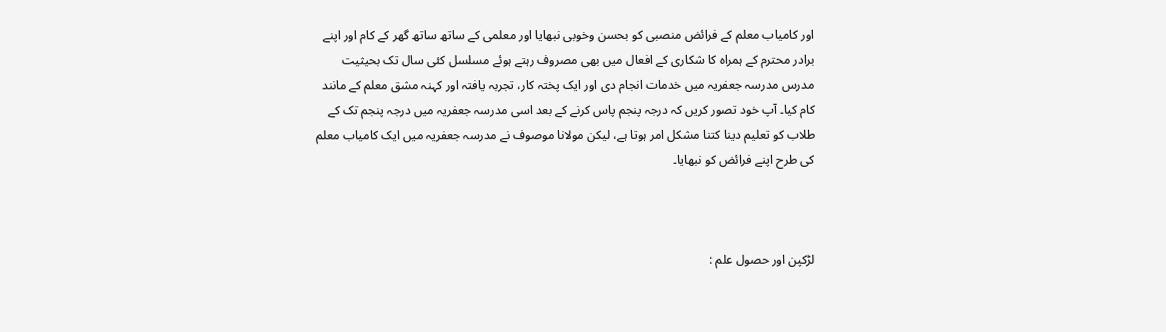اور کامیاب معلم کے فرائض منصبی کو بحسن وخوبی نبھایا اور معلمی کے ساتھ ساتھ گھر کے کام اور اپنے برادر محترم کے ہمراہ کا شکاری کے افعال میں بھی مصروف رہتے ہوئے مسلسل کئی سال تک بحیثیت مدرس مدرسہ جعفریہ میں خدمات انجام دی اور ایک پختہ کار، تجربہ یافتہ اور کہنہ مشق معلم کے مانند کام کیا۔ آپ خود تصور کریں کہ درجہ پنجم پاس کرنے کے بعد اسی مدرسہ جعفریہ میں درجہ پنجم تک کے طلاب کو تعلیم دینا کتنا مشکل امر ہوتا ہے، لیکن مولانا موصوف نے مدرسہ جعفریہ میں ایک کامیاب معلم کی طرح اپنے فرائض کو نبھایا۔



لڑکپن اور حصول علم :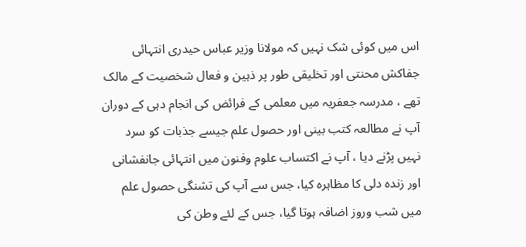اس میں کوئی شک نہیں کہ مولانا وزیر عباس حیدری انتہائی جفاکش محنتی اور تخلیقی طور پر ذہین و فعال شخصیت کے مالک تھے ، مدرسہ جعفریہ میں معلمی کے فرائض کی انجام دہی کے دوران آپ نے مطالعہ کتب بینی اور حصول علم جیسے جذبات کو سرد نہیں پڑنے دیا ، آپ نے اکتساب علوم وفنون میں انتہائی جانفشانی اور زندہ دلی کا مظاہرہ کیا، جس سے آپ کی تشنگی حصول علم میں شب وروز اضافہ ہوتا گیا، جس کے لئے وطن کی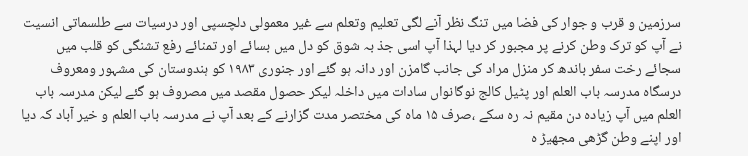سرزمین و قرب و جوار کی فضا میں تنگ نظر آنے لگی تعلیم وتعلم سے غیر معمولی دلچسپی اور درسیات سے طلسماتی انسیت نے آپ کو ترک وطن کرنے پر مجبور کر دیا لہذا آپ اسی جذ بہ شوق کو دل میں بسائے اور تمنائے رفع تشنگی کو قلب میں سجائے رخت سفر باندھ کر منزل مراد کی جانب گامزن اور دانہ ہو گئے اور جنوری ۱۹۸۳ کو ہندوستان کی مشہور ومعروف درسگاہ مدرسہ باب العلم اور پٹیل کالج نوگانواں سادات میں داخلہ لیکر حصول مقصد میں مصروف ہو گئے لیکن مدرسہ باب العلم میں آپ زیادہ دن مقیم نہ رہ سکے ،صرف ۱۵ ماہ کی مختصر مدت گزارنے کے بعد آپ نے مدرسہ باب العلم و خیر آباد کہ دیا اور اپنے وطن گڑھی مجھیڑ ہ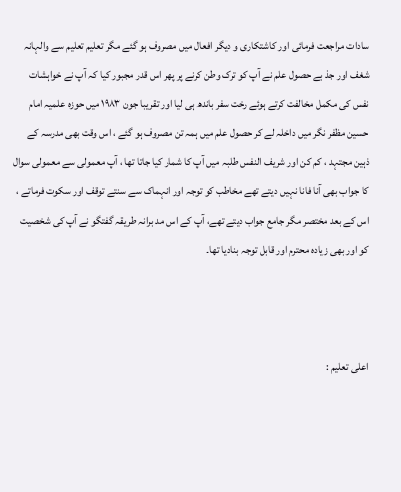سادات مراجعت فرمائی اور کاشتکاری و دیگر افعال میں مصروف ہو گئے مگر تعلیم تعلیم سے والہانہ شغف اور جذ بے حصول علم نے آپ کو ترک وطن کرنے پر پھر اس قدر مجبور کیا کہ آپ نے خواہشات نفس کی مکمل مخالفت کرتے ہوئے رخت سفر باندھ ہی لیا اور تقریبا جون ۱۹۸۳ میں حوزہ علمیہ امام حسین مظفر نگر میں داخلہ لے کر حصول علم میں ہمہ تن مصروف ہو گئے ، اس وقت بھی مدرسہ کے ذہین مجتہد ، کم کن اور شریف النفس طلبہ میں آپ کا شمار کیا جاتا تھا ، آپ معمولی سے معمولی سوال کا جواب بھی آنا فانا نہیں دیتے تھے مخاطب کو توجہ اور انہماک سے سنتے توقف اور سکوت فرماتے ، اس کے بعد مختصر مگر جامع جواب دیتے تھے، آپ کے اس مد برانہ طریقہ گفتگو نے آپ کی شخصیت کو اور بھی زیادہ محترم اور قابل توجہ بنادیا تھا۔



اعلی تعلیم :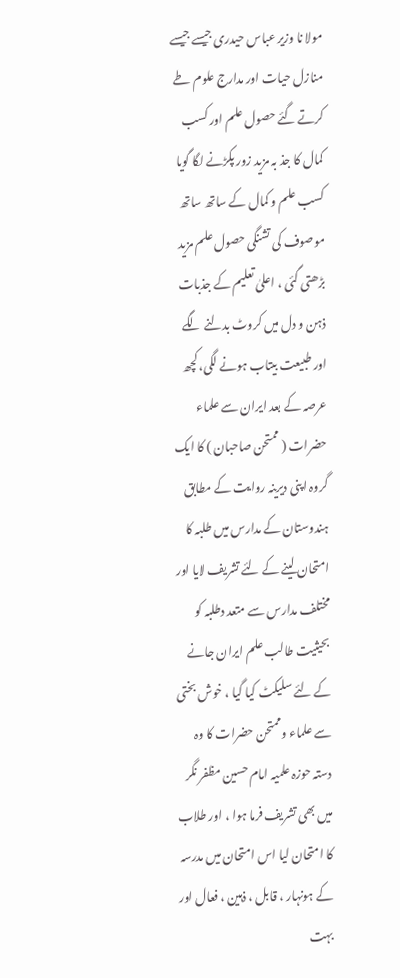مولا نا وزیر عباس حیدری جیسے جیسے منازل حیات اور مدارج علوم طے کرتے گئے حصول علم اور کسب کمال کا جذ بہ مزید زور پکڑنے لگا گویا کسب علم و کمال کے ساتھ ساتھ موصوف کی تشنگی حصول علم مزید بڑھتی گئی ، اعلیٰ تعلیم کے جذبات ذہن و دل میں کروٹ بدلنے لگے اور طبیعت بیتاب ہونے لگی، کچھ عرصہ کے بعد ایران سے علماء حضرات ( ممتحن صاحبان ) کا ایک گروہ اپنی دیرینہ روایت کے مطابق ہندوستان کے مدارس میں طلبہ کا امتحان لینے کے لئے تشریف لایا اور مختلف مدارس سے متعد دطلبہ کو بحیثیت طالب علم ایران جانے کے لئے سلیکٹ کیا گیا ، خوش بختی سے علماء وممتحن حضرات کا وہ دستہ حوزہ علمیہ امام حسین مظفر نگر میں بھی تشریف فرما ہوا ، اور طلاب کا امتحان لیا اس امتحان میں مدرسہ کے ہونہار ، قابل ، ذہین ، فعال اور بہت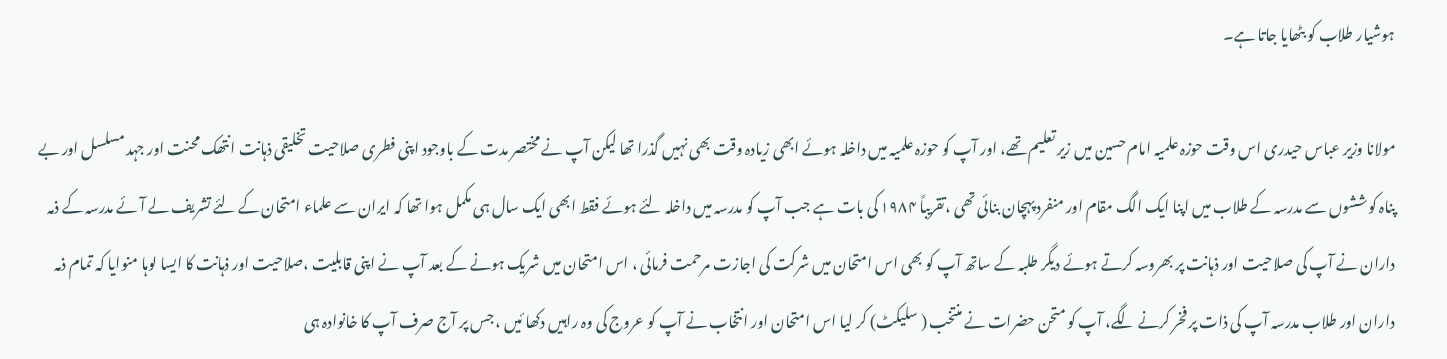ہوشیار طلاب کو بٹھایا جاتا ہے۔

مولانا وزیر عباس حیدری اس وقت حوزہ علمیہ امام حسین میں زیر تعلیم تھے، اور آپ کو حوزہ علمیہ میں داخلہ ہوئے ابھی زیادہ وقت بھی نہیں گذرا تھا لیکن آپ نے مختصر مدت کے باوجود اپنی فطری صلاحیت تخلیقی ذہانت انتھک محنت اور جہد مسلسل اور بے پناہ کوششوں سے مدرسہ کے طلاب میں اپنا ایک الگ مقام اور منفرد پہچان بنائی تھی ،تقریباً ۱۹۸۴ کی بات ہے جب آپ کو مدرسہ میں داخلہ لئے ہوئے فقط ابھی ایک سال ہی مکمل ہوا تھا کہ ایران سے علماء امتحان کے لئے تشریف لے آئے مدرسہ کے ذمہ داران نے آپ کی صلاحیت اور ذہانت پر بھروسہ کرتے ہوئے دیگر طلبہ کے ساتھ آپ کو بھی اس امتحان میں شرکت کی اجازت مرحمت فرمائی ، اس امتحان میں شریک ہونے کے بعد آپ نے اپنی قابلیت ،صلاحیت اور ذہانت کا ایسا لوہا منوایا کہ تمام ذمہ داران اور طلاب مدرسہ آپ کی ذات پر فخر کرنے لگے، آپ کو متحن حضرات نے منتخب ( سلیکٹ) کر لیا اس امتحان اور انتخاب نے آپ کو عروج کی وہ راہیں دکھا ئیں ، جس پر آج صرف آپ کا خانوادہ ہی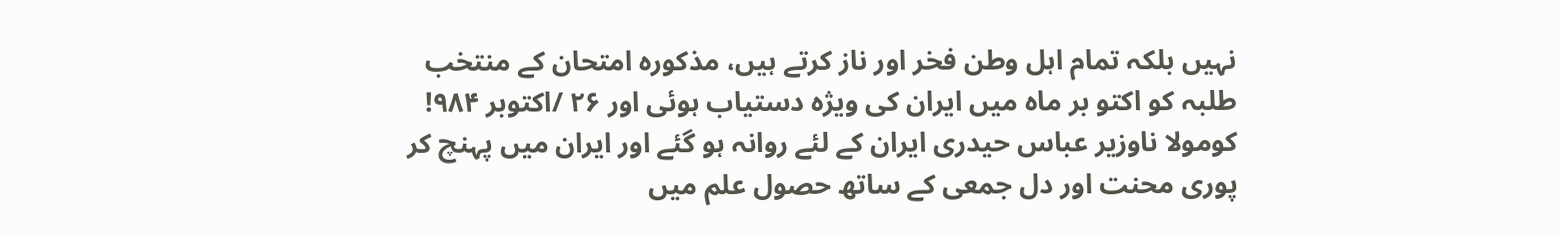نہیں بلکہ تمام اہل وطن فخر اور ناز کرتے ہیں، مذکورہ امتحان کے منتخب طلبہ کو اکتو بر ماہ میں ایران کی ویژہ دستیاب ہوئی اور ۲۶ /اکتوبر ۹۸۴! کومولا ناوزیر عباس حیدری ایران کے لئے روانہ ہو گئے اور ایران میں پہنچ کر پوری محنت اور دل جمعی کے ساتھ حصول علم میں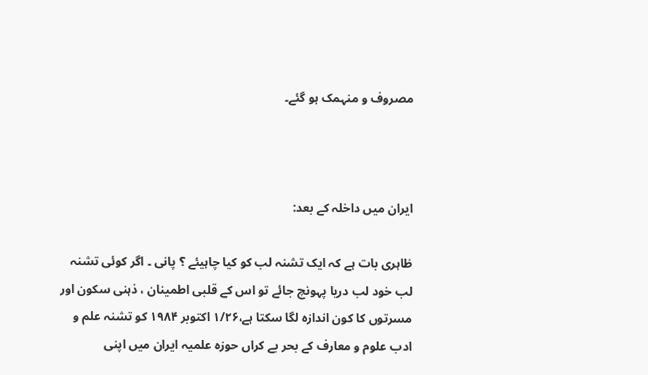مصروف و منہمک ہو گئے۔



ایران میں داخلہ کے بعد:

ظاہری بات ہے کہ ایک تشنہ لب کو کیا چاہیئے ؟ پانی ۔ اگر کوئی تشنہ لب خود لب دریا پہونچ جائے تو اس کے قلبی اطمینان ، ذہنی سکون اور مسرتوں کا کون اندازہ لگا سکتا ہے،۱/۲۶ اکتوبر ۱۹۸۴ کو تشنہ علم و ادب علوم و معارف کے بحر بے کراں حوزہ علمیہ ایران میں اپنی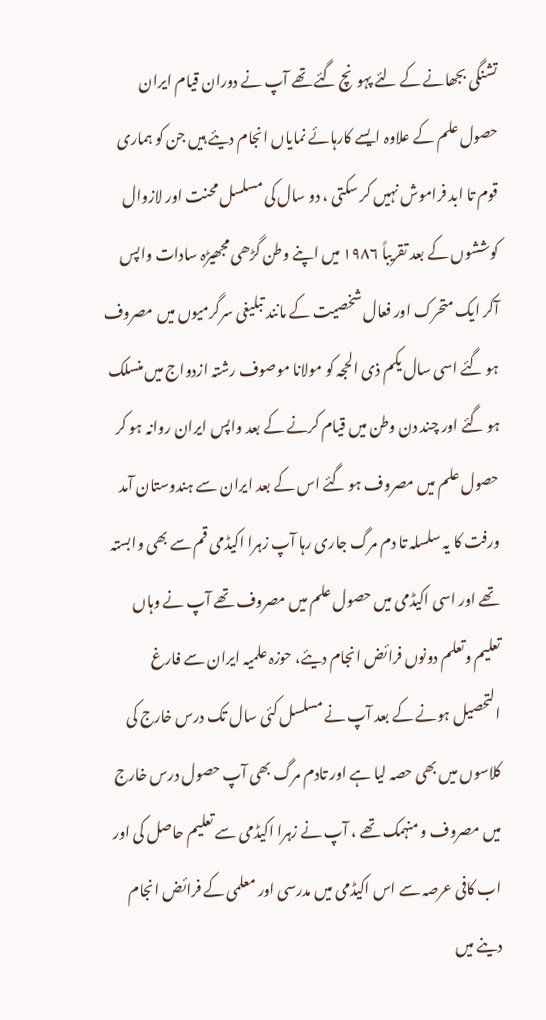تشنگی بجھانے کے لئے پہونچ گئے تھے آپ نے دوران قیام ایران حصول علم کے علاوہ ایسے کارہائے نمایاں انجام دیئے ہیں جن کو ہماری قوم تا ابد فراموش نہیں کر سکتی ، دو سال کی مسلسل محنت اور لازوال کوششوں کے بعد تقریباً ۱۹۸۶ میں اپنے وطن گڑھی مجھیڑہ سادات واپس آکر ایک متحرک اور فعال شخصیت کے مانند تبلیغی سرگرمیوں میں مصروف ہو گئے اسی سال یکم ذی الحجہ کو مولانا موصوف رشتہ ازدواج میں منسلک ہو گئے اور چند دن وطن میں قیام کرنے کے بعد واپس ایران روانہ ہو کر حصول علم میں مصروف ہو گئے اس کے بعد ایران سے ہندوستان آمد ورفت کا یہ سلسلہ تا دم مرگ جاری رہا آپ زہرا اکیڈمی قم سے بھی وابستہ تھے اور اسی اکیڈمی میں حصول علم میں مصروف تھے آپ نے وہاں تعلیم وتعلم دونوں فرائض انجام دیئے، حوزہ علمیہ ایران سے فارغ التحصیل ہونے کے بعد آپ نے مسلسل کئی سال تک درس خارج کی کلاسوں میں بھی حصہ لیا ہے اور تادم مرگ بھی آپ حصول درس خارج میں مصروف و منہمک تھے ، آپ نے زہرا اکیڈمی سے تعلیم حاصل کی اور اب کافی عرصہ سے اس اکیڈمی میں مدرسی اور معلمی کے فرائض انجام دینے میں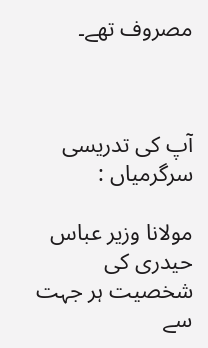مصروف تھے۔



آپ کی تدریسی سرگرمیاں :

مولانا وزیر عباس حیدری کی شخصیت ہر جہت سے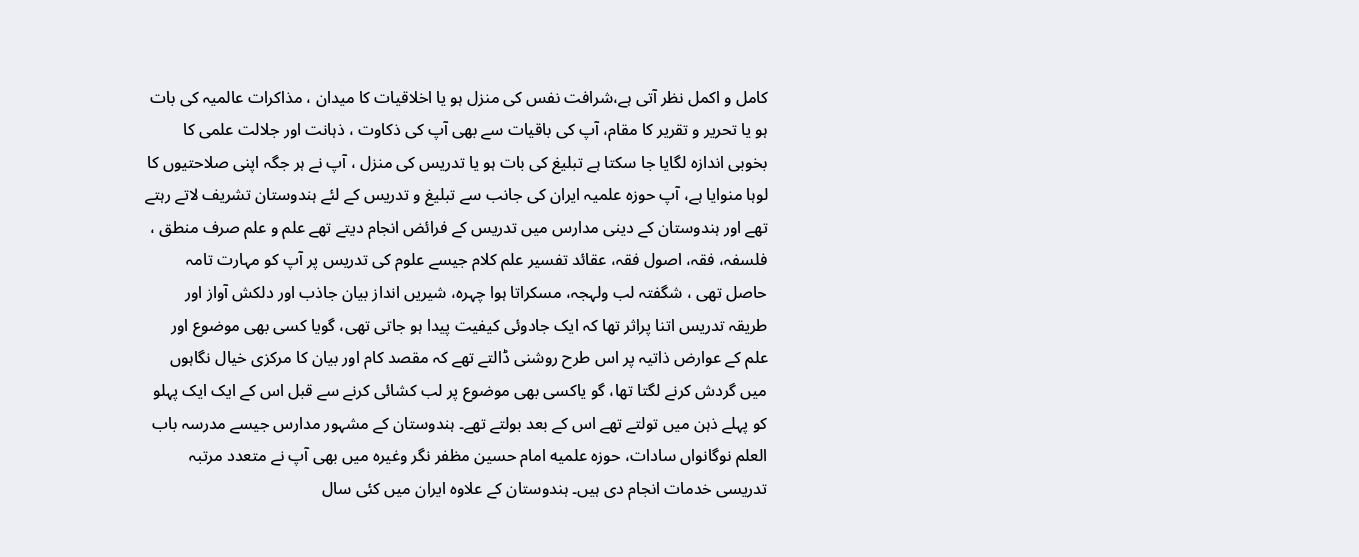کامل و اکمل نظر آتی ہے،شرافت نفس کی منزل ہو یا اخلاقیات کا میدان ، مذاکرات عالمیہ کی بات ہو یا تحریر و تقریر کا مقام، آپ کی باقیات سے بھی آپ کی ذکاوت ، ذہانت اور جلالت علمی کا بخوبی اندازہ لگایا جا سکتا ہے تبلیغ کی بات ہو یا تدریس کی منزل ، آپ نے ہر جگہ اپنی صلاحتیوں کا لوہا منوایا ہے، آپ حوزہ علمیہ ایران کی جانب سے تبلیغ و تدریس کے لئے ہندوستان تشریف لاتے رہتے تھے اور ہندوستان کے دینی مدارس میں تدریس کے فرائض انجام دیتے تھے علم و علم صرف منطق ، فلسفہ، فقہ، اصول فقہ، عقائد تفسیر علم کلام جیسے علوم کی تدریس پر آپ کو مہارت تامہ حاصل تھی ، شگفتہ لب ولہجہ، مسکراتا ہوا چہرہ، شیریں انداز بیان جاذب اور دلکش آواز اور طریقہ تدریس اتنا پراثر تھا کہ ایک جادوئی کیفیت پیدا ہو جاتی تھی، گویا کسی بھی موضوع اور علم کے عوارض ذاتیہ پر اس طرح روشنی ڈالتے تھے کہ مقصد کام اور بیان کا مرکزی خیال نگاہوں میں گردش کرنے لگتا تھا، گو یاکسی بھی موضوع پر لب کشائی کرنے سے قبل اس کے ایک ایک پہلو کو پہلے ذہن میں تولتے تھے اس کے بعد بولتے تھے۔ ہندوستان کے مشہور مدارس جیسے مدرسہ باب العلم نوگانواں سادات، حوزه علمیه امام حسین مظفر نگر وغیرہ میں بھی آپ نے متعدد مرتبہ تدریسی خدمات انجام دی ہیں۔ ہندوستان کے علاوہ ایران میں کئی سال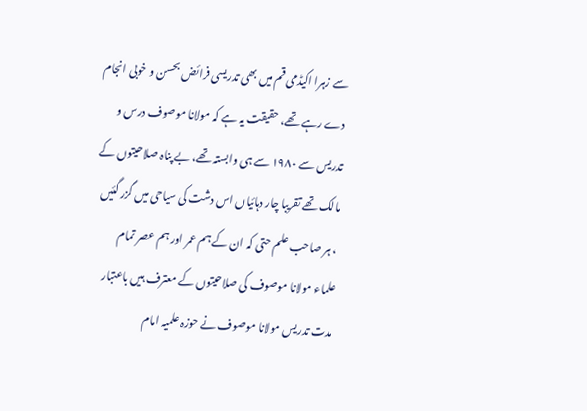سے زہرا اکیڈمی قم میں بھی تدریسی فرائض بحسن و خوبی انجام دے رہے تھے، حقیقت یہ ہے کہ مولانا موصوف درس و تدریس سے ۱۹۸۰ سے ہی وابستہ تھے، بے پناہ صلاحیتوں کے مالک تھے تقریبا چار دہائیاں اس دشت کی سیاحی میں گزر گئیں ، ہر صاحب علم حتی کہ ان کے ہم عمر اور ہم عصر تمام علماء مولانا موصوف کی صلاحیتوں کے معترف ہیں باعتبار مدت تدریس مولانا موصوف نے حوزہ علمیہ امام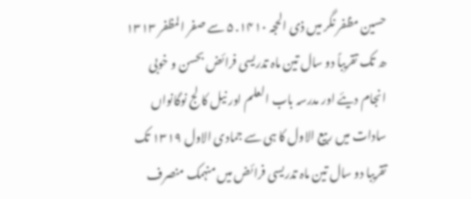حسین مظفر نگر میں ذی الحجہ ۱۴۱۰. ۵ سے صفر المظفر ۱۳۱۳ ھ تک تقریباً دو سال تین ماہ تدریسی فرائض بحسن و خوبی انجام دیئے اور مدرسہ باب العلم اور نیل کا لج نوگانواں سادات میں ربیع الاول کا ہی سے جمادی الاول ۱۳۱۹ تک تقریبا دو سال تین ماہ تدریسی فرائض میں منہمک منصرف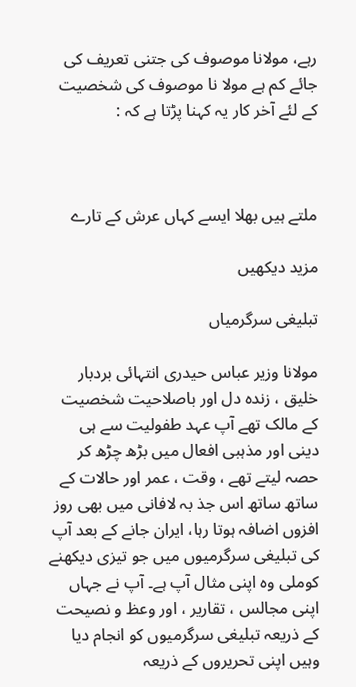رہے، مولانا موصوف کی جتنی تعریف کی جائے کم ہے مولا نا موصوف کی شخصیت کے لئے آخر کار یہ کہنا پڑتا ہے کہ :



ملتے ہیں بھلا ایسے کہاں عرش کے تارے

مزید دیکھیں

تبلیغی سرگرمیاں

مولانا وزیر عباس حیدری انتہائی بردبار خلیق ، زندہ دل اور باصلاحیت شخصیت کے مالک تھے آپ عہد طفولیت سے ہی دینی اور مذہبی افعال میں بڑھ چڑھ کر حصہ لیتے تھے ، وقت ، عمر اور حالات کے ساتھ ساتھ اس جذ بہ لافانی میں بھی روز افزوں اضافہ ہوتا رہا، ایران جانے کے بعد آپ کی تبلیغی سرگرمیوں میں جو تیزی دیکھنے کوملی وہ اپنی مثال آپ ہے۔ آپ نے جہاں اپنی مجالس ، تقاریر ، اور وعظ و نصیحت کے ذریعہ تبلیغی سرگرمیوں کو انجام دیا وہیں اپنی تحریروں کے ذریعہ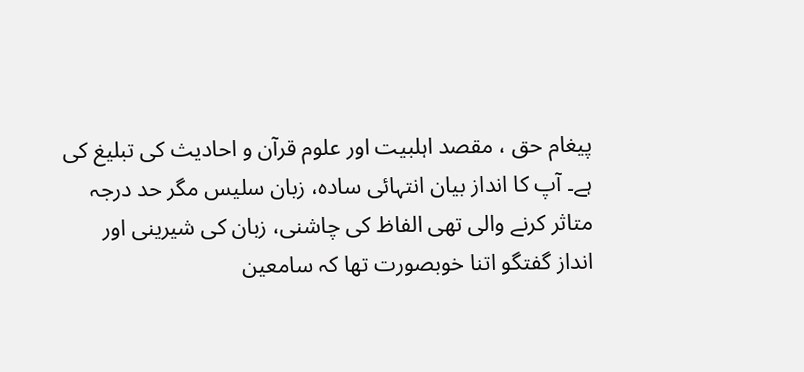پیغام حق ، مقصد اہلبیت اور علوم قرآن و احادیث کی تبلیغ کی ہے۔ آپ کا انداز بیان انتہائی ساده، زبان سلیس مگر حد درجہ متاثر کرنے والی تھی الفاظ کی چاشنی، زبان کی شیرینی اور انداز گفتگو اتنا خوبصورت تھا کہ سامعین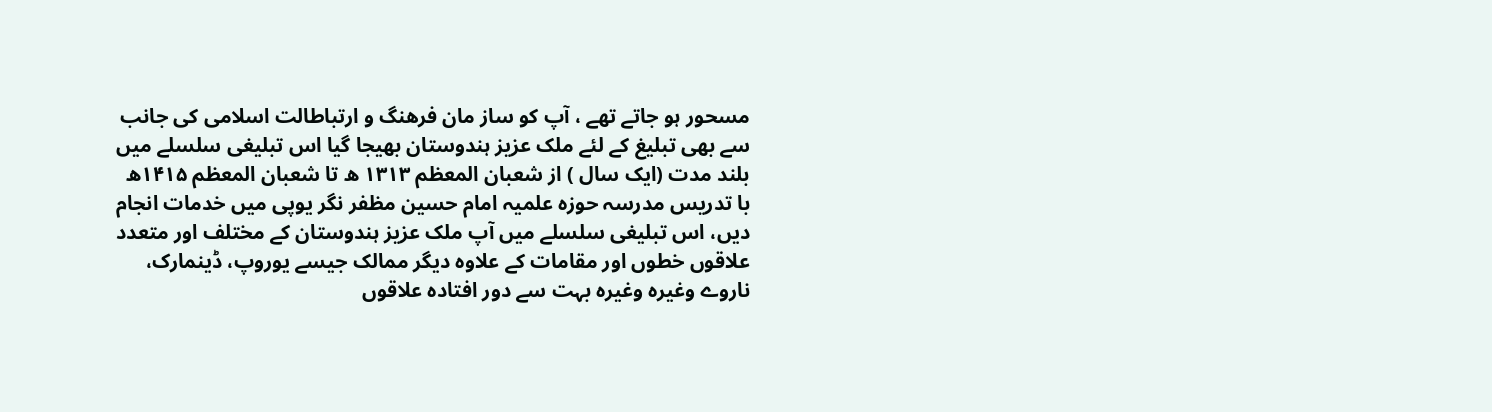مسحور ہو جاتے تھے ، آپ کو ساز مان فرهنگ و ارتباطالت اسلامی کی جانب سے بھی تبلیغ کے لئے ملک عزیز ہندوستان بھیجا گیا اس تبلیغی سلسلے میں بلند مدت (ایک سال ) از شعبان المعظم ۱۳۱۳ ه تا شعبان المعظم ۱۴۱۵ه با تدریس مدرسہ حوزہ علمیہ امام حسین مظفر نگر یوپی میں خدمات انجام دیں، اس تبلیغی سلسلے میں آپ ملک عزیز ہندوستان کے مختلف اور متعدد علاقوں خطوں اور مقامات کے علاوہ دیگر ممالک جیسے یوروپ، ڈینمارک، ناروے وغیرہ وغیرہ بہت سے دور افتادہ علاقوں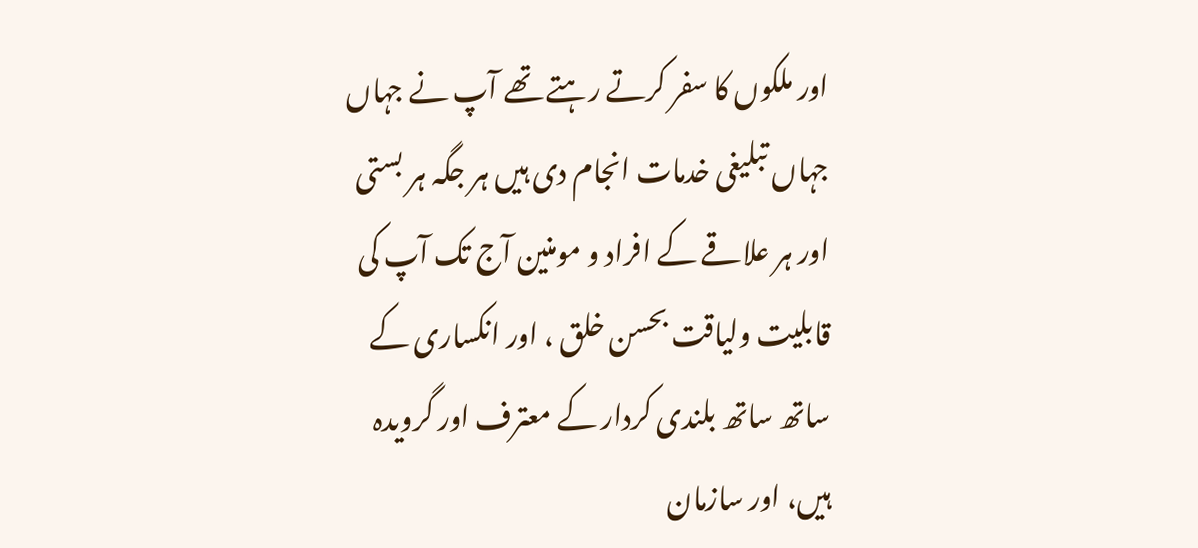اور ملکوں کا سفر کرتے رہتے تھے آپ نے جہاں جہاں تبلیغی خدمات انجام دی ہیں ہر جگہ ہر بستی اور ہر علاقے کے افراد و مومنین آج تک آپ کی قابلیت ولیاقت بحسن خلق ، اور انکساری کے ساتھ ساتھ بلندی کردار کے معترف اور گرویدہ ہیں، اور سازمان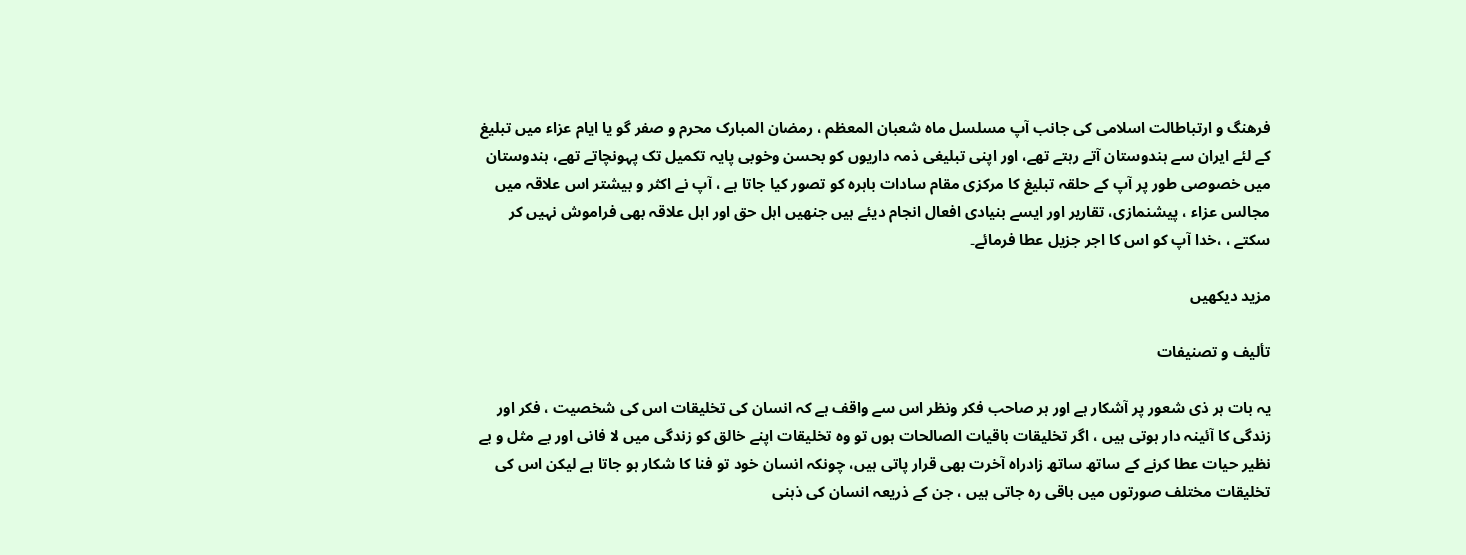فرهنگ و ارتباطالت اسلامی کی جانب آپ مسلسل ماہ شعبان المعظم ، رمضان المبارک محرم و صفر گو یا ایام عزاء میں تبلیغ کے لئے ایران سے ہندوستان آتے رہتے تھے، اور اپنی تبلیغی ذمہ داریوں کو بحسن وخوبی پایہ تکمیل تک پہونچاتے تھے، ہندوستان میں خصوصی طور پر آپ کے حلقہ تبلیغ کا مرکزی مقام سادات باہرہ کو تصور کیا جاتا ہے ، آپ نے اکثر و بیشتر اس علاقہ میں مجالس عزاء ، پیشنمازی، تقاریر اور ایسے بنیادی افعال انجام دیئے ہیں جنھیں اہل حق اور اہل علاقہ بھی فراموش نہیں کر سکتے ، ،خدا آپ کو اس کا اجر جزیل عطا فرمائے۔

مزید دیکھیں

تألیف و تصنیفات

یہ بات ہر ذی شعور پر آشکار ہے اور ہر صاحب فکر ونظر اس سے واقف ہے کہ انسان کی تخلیقات اس کی شخصیت ، فکر اور زندگی کا آئینہ دار ہوتی ہیں ، اگر تخلیقات باقیات الصالحات ہوں تو وہ تخلیقات اپنے خالق کو زندگی میں لا فانی اور بے مثل و بے نظیر حیات عطا کرنے کے ساتھ ساتھ زادراہ آخرت بھی قرار پاتی ہیں، چونکہ انسان خود تو فنا کا شکار ہو جاتا ہے لیکن اس کی تخلیقات مختلف صورتوں میں باقی رہ جاتی ہیں ، جن کے ذریعہ انسان کی ذہنی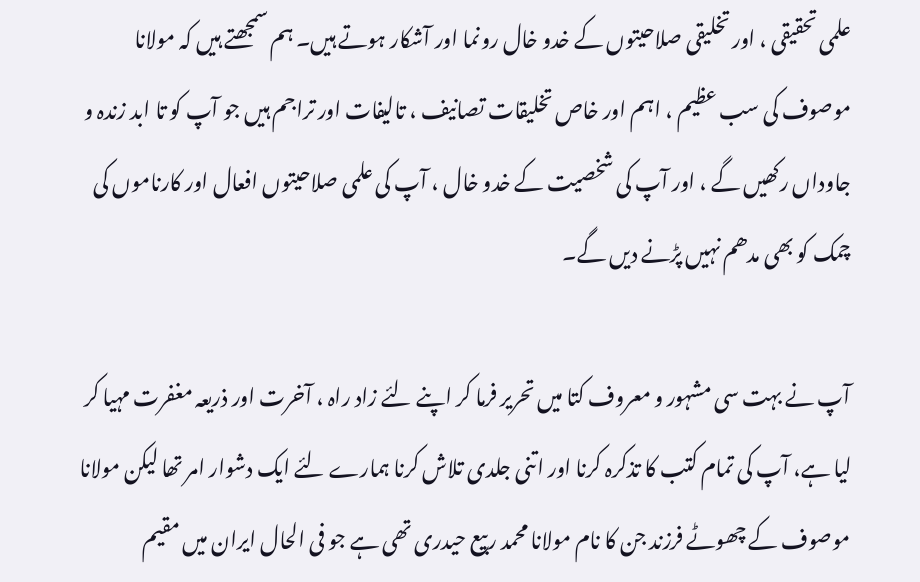علمی تحقیقی ، اور تخلیقی صلاحیتوں کے خدو خال رونما اور آشکار ہوتے ہیں۔ ہم سمجھتے ہیں کہ مولانا موصوف کی سب عظیم ، اہم اور خاص تخلیقات تصانیف ، تالیفات اور تراجم ہیں جو آپ کو تا ابد زندہ و جاوداں رکھیں گے ، اور آپ کی شخصیت کے خدو خال ، آپ کی علمی صلاحیتوں افعال اور کارناموں کی چمک کو بھی مدھم نہیں پڑنے دیں گے۔

آپ نے بہت سی مشہور و معروف کتا میں تحریر فرما کر اپنے لئے زاد راہ ، آخرت اور ذریعہ مغفرت مہیا کر لیا ہے، آپ کی تمام کتب کا تذکرہ کرنا اور اتنی جلدی تلاش کرنا ہمارے لئے ایک دشوار امر تھا لیکن مولانا موصوف کے چھوٹے فرزند جن کا نام مولانا محمد ربیع حیدری تھی ہے جو فی الحال ایران میں مقیم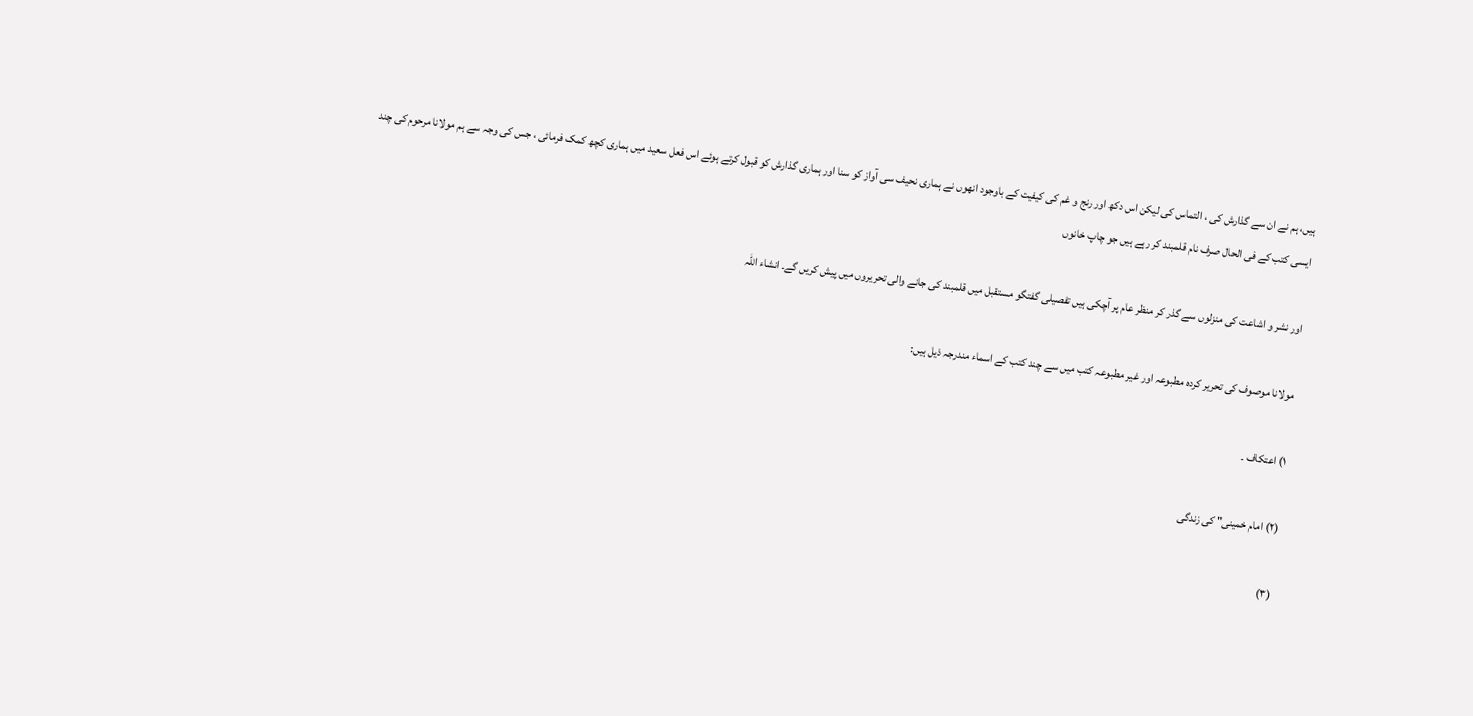ہیں، ہم نے ان سے گذارش کی ، التماس کی لیکن اس دکھ اور رنج و غم کی کیفیت کے باوجود انھوں نے ہماری نحیف سی آواز کو سنا اور ہماری گذارش کو قبول کرتے ہوئے اس فعل سعید میں ہماری کچھ کمک فرمائی ، جس کی وجہ سے ہم مولانا مرحوم کی چند ایسی کتب کے فی الحال صرف نام قلمبند کر رہے ہیں جو چاپ خانوں

اور نشر و اشاعت کی منزلوں سے گذر کر منظر عام پر آچکی ہیں تفصیلی گفتگو مستقبل میں قلمبند کی جانے والی تحریروں میں پیش کریں گے۔ انشاء اللہ

مولانا موصوف کی تحریر کردہ مطبوعہ اور غیر مطبوعہ کتب میں سے چند کتب کے اسماء مندرجہ ذیل ہیں:

۱) اعتکاف ۔

(۲) امام خمینی" کی زندگی

(۳)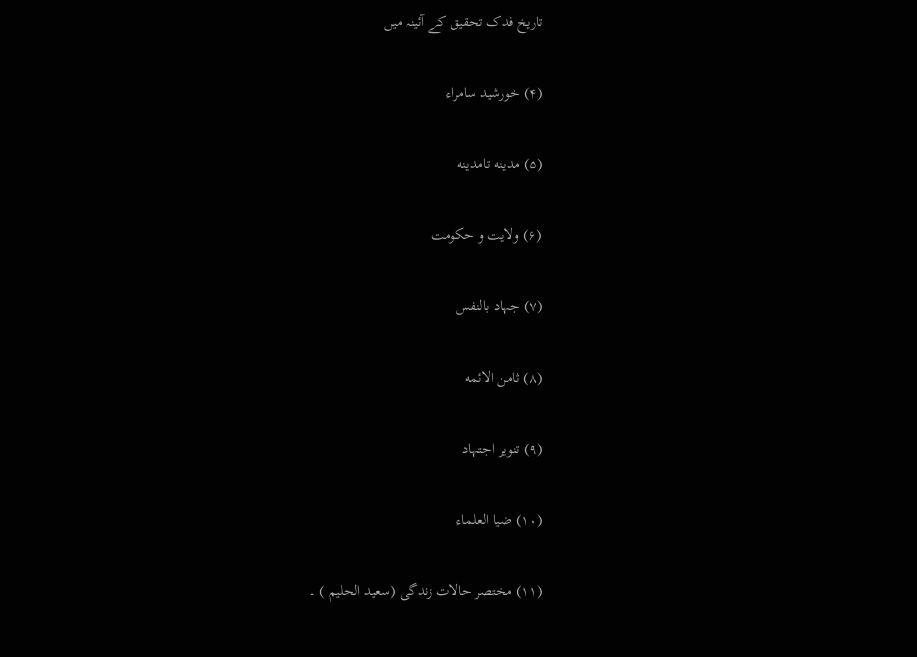تاریخ فدک تحقیق کے آئینہ میں

(۴) خورشید سامراء

(۵) مدینه تامدینه

(۶) ولایت و حکومت

(۷) جہاد بالنفس

(۸) ثامن الائمه

(۹) تنویر اجتہاد

(۱۰) ضیا العلماء

(۱۱) مختصر حالات زندگی (سعید الحلیم ) ۔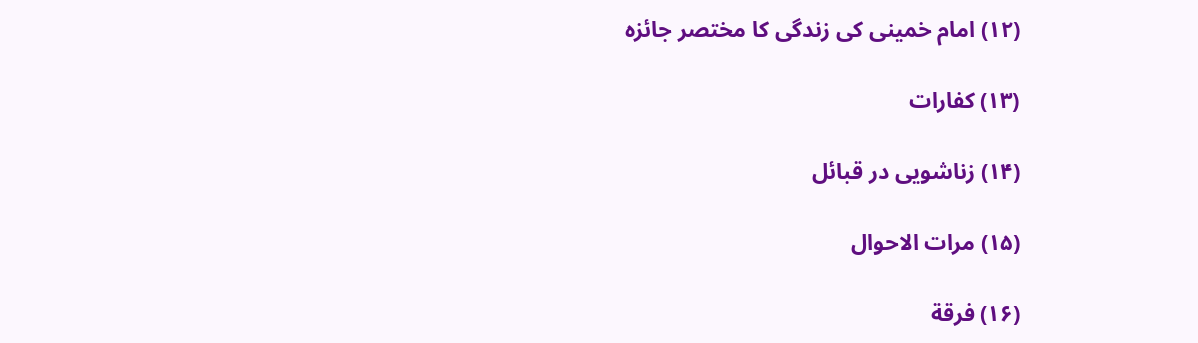(۱۲) امام خمینی کی زندگی کا مختصر جائزہ

(۱۳) کفارات

(۱۴) زناشویی در قبائل

(۱۵) مرات الاحوال

(۱۶) فرقة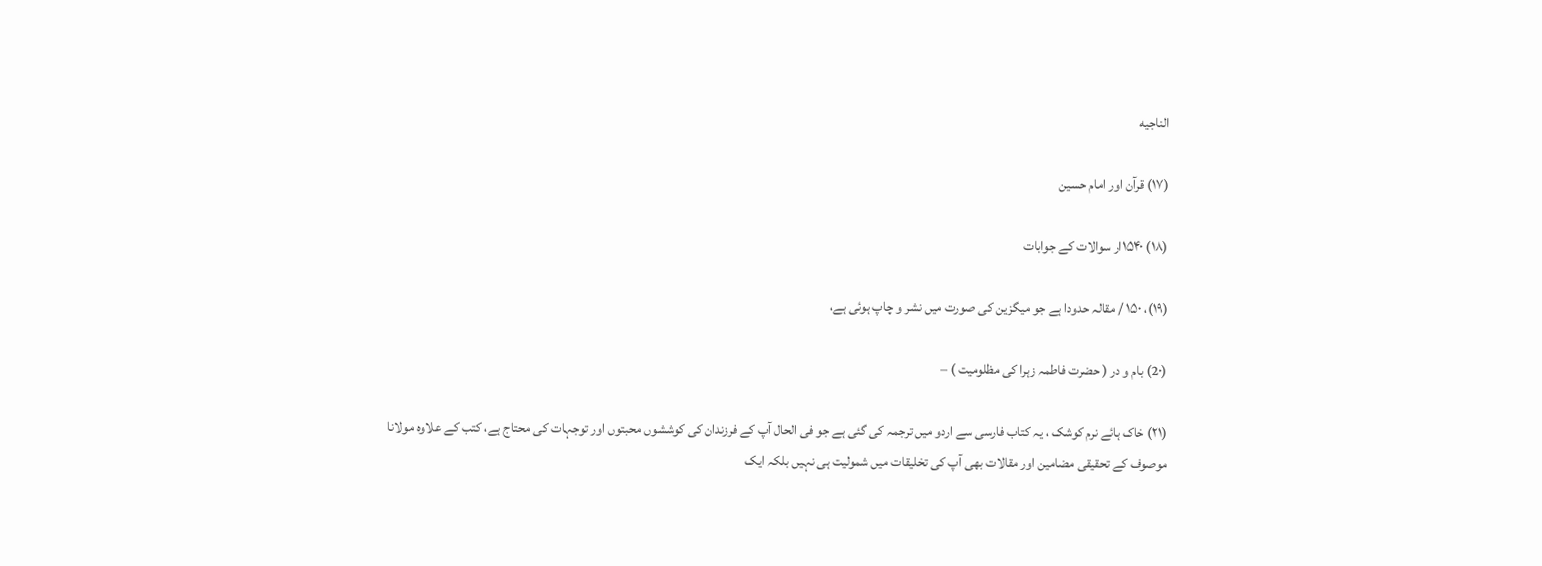الناجیه

(۱۷) قرآن اور امام حسین

(۱۸) ۱۵۴۰ار سوالات کے جوابات

(۱۹)، ۱۵۰ / مقالہ حدودا ہے جو میگزین کی صورت میں نشر و چاپ ہوئی ہے،

(2۰) بام و در ( حضرت فاطمہ زہرا کی مظلومیت ) –

(۲۱) خاک ہائے نرم کوشک ، یہ کتاب فارسی سے اردو میں ترجمہ کی گئی ہے جو فی الحال آپ کے فرزندان کی کوششوں محبتوں اور توجہات کی محتاج ہے، کتب کے علاوہ مولانا موصوف کے تحقیقی مضامین اور مقالات بھی آپ کی تخلیقات میں شمولیت ہی نہیں بلکہ ایک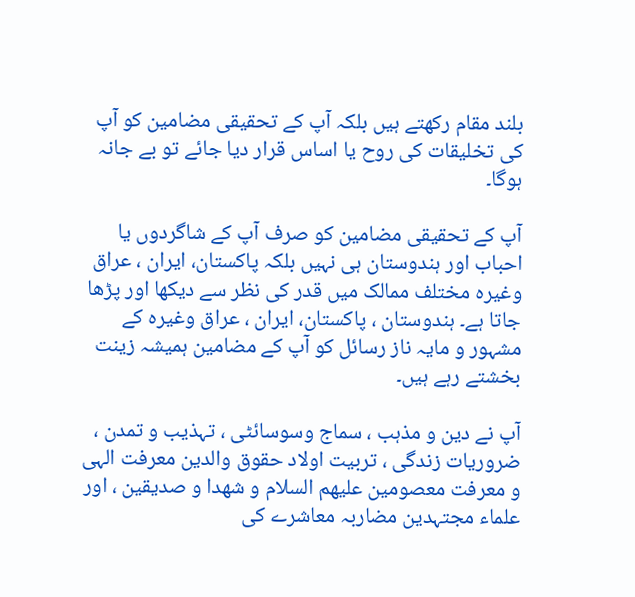بلند مقام رکھتے ہیں بلکہ آپ کے تحقیقی مضامین کو آپ کی تخلیقات کی روح یا اساس قرار دیا جائے تو بے جانہ ہوگا۔

آپ کے تحقیقی مضامین کو صرف آپ کے شاگردوں یا احباب اور ہندوستان ہی نہیں بلکہ پاکستان، ایران ، عراق وغیرہ مختلف ممالک میں قدر کی نظر سے دیکھا اور پڑھا جاتا ہے۔ ہندوستان ، پاکستان، ایران ، عراق وغیرہ کے مشہور و مایہ ناز رسائل کو آپ کے مضامین ہمیشہ زینت بخشتے رہے ہیں۔

آپ نے دین و مذہب ، سماج وسوسائٹی ، تہذیب و تمدن ، ضروریات زندگی ، تربیت اولاد حقوق والدین معرفت الہی و معرفت معصومین علیهم السلام و شهدا و صدیقین ، اور علماء مجتہدین مضاربہ معاشرے کی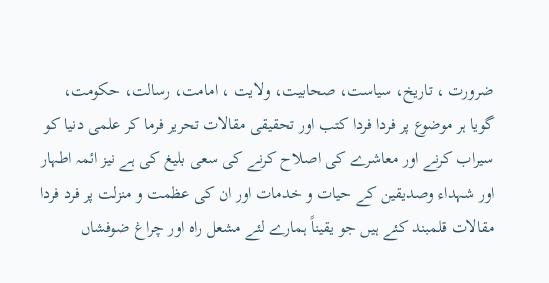ضرورت ، تاریخ، سیاست، صحابیت، ولایت ، امامت، رسالت، حکومت، گویا ہر موضوع پر فردا فردا کتب اور تحقیقی مقالات تحریر فرما کر علمی دنیا کو سیراب کرنے اور معاشرے کی اصلاح کرنے کی سعی بلیغ کی ہے نیز ائمہ اطہار اور شہداء وصدیقین کے حیات و خدمات اور ان کی عظمت و منزلت پر فرد فردا مقالات قلمبند کئے ہیں جو یقیناً ہمارے لئے مشعل راہ اور چراغ ضوفشاں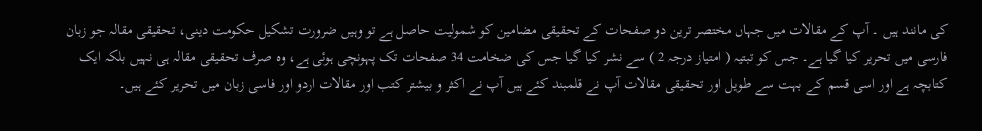کی مانند ہیں ۔ آپ کے مقالات میں جہاں مختصر ترین دو صفحات کے تحقیقی مضامین کو شمولیت حاصل ہے تو وہیں ضرورت تشکیل حکومت دینی، تحقیقی مقالہ جو زبان فارسی میں تحریر کیا گیا ہے۔ جس کو تبتیہ ( امتیاز درجہ 2 ) سے نشر کیا گیا جس کی ضخامت 34 صفحات تک پہونچی ہوئی ہے، وہ صرف تحقیقی مقالہ ہی نہیں بلکہ ایک کتابچہ ہے اور اسی قسم کے بہت سے طویل اور تحقیقی مقالات آپ نے قلمبند کئے ہیں آپ نے اکثر و بیشتر کتب اور مقالات اردو اور فاسی زبان میں تحریر کئے ہیں۔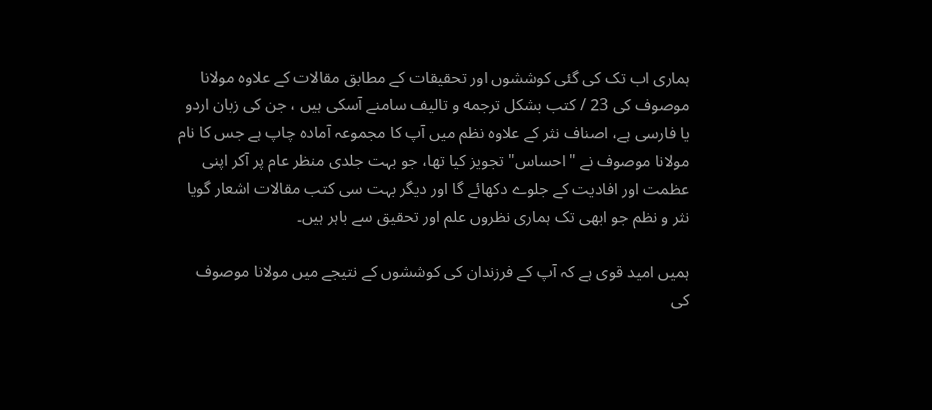ہماری اب تک کی گئی کوششوں اور تحقیقات کے مطابق مقالات کے علاوہ مولانا موصوف کی 23 / کتب بشکل ترجمه و تالیف سامنے آسکی ہیں ، جن کی زبان اردو یا فارسی ہے، اصناف نثر کے علاوہ نظم میں آپ کا مجموعہ آمادہ چاپ ہے جس کا نام مولانا موصوف نے "احساس" تجویز کیا تھا، جو بہت جلدی منظر عام پر آکر اپنی عظمت اور افادیت کے جلوے دکھائے گا اور دیگر بہت سی کتب مقالات اشعار گویا نثر و نظم جو ابھی تک ہماری نظروں علم اور تحقیق سے باہر ہیں۔

ہمیں امید قوی ہے کہ آپ کے فرزندان کی کوششوں کے نتیجے میں مولانا موصوف کی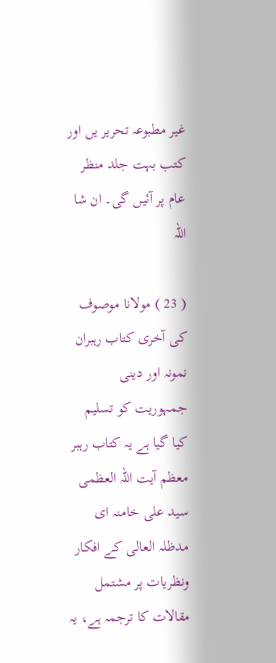غیر مطبوعہ تحریر یں اور کتب بہت جلد منظر عام پر آئیں گی۔ ان شا اللہ

( 23 ) مولانا موصوف کی آخری کتاب رہبران نمونہ اور دینی جمہوریت کو تسلیم کیا گیا ہے یہ کتاب رہبر معظم آیت اللہ العظمی سید علی خامنہ ای مدظلہ العالی کے افکار ونظریات پر مشتمل مقالات کا ترجمہ ہے، یہ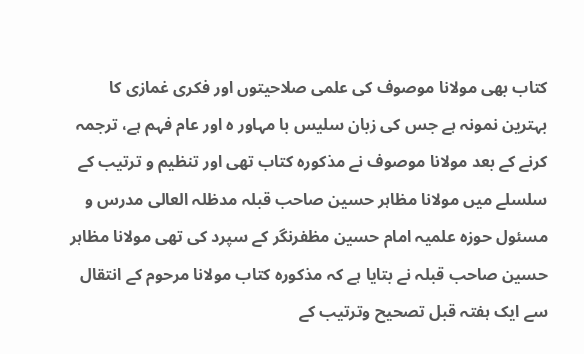کتاب بھی مولانا موصوف کی علمی صلاحیتوں اور فکری غمازی کا بہترین نمونہ ہے جس کی زبان سلیس با مہاور ہ اور عام فہم ہے، ترجمہ کرنے کے بعد مولانا موصوف نے مذکورہ کتاب تھی اور تنظیم و ترتیب کے سلسلے میں مولانا مظاہر حسین صاحب قبلہ مدظلہ العالی مدرس و مسئول حوزہ علمیہ امام حسین مظفرنگر کے سپرد کی تھی مولانا مظاہر حسین صاحب قبلہ نے بتایا ہے کہ مذکورہ کتاب مولانا مرحوم کے انتقال سے ایک ہفتہ قبل تصحیح وترتیب کے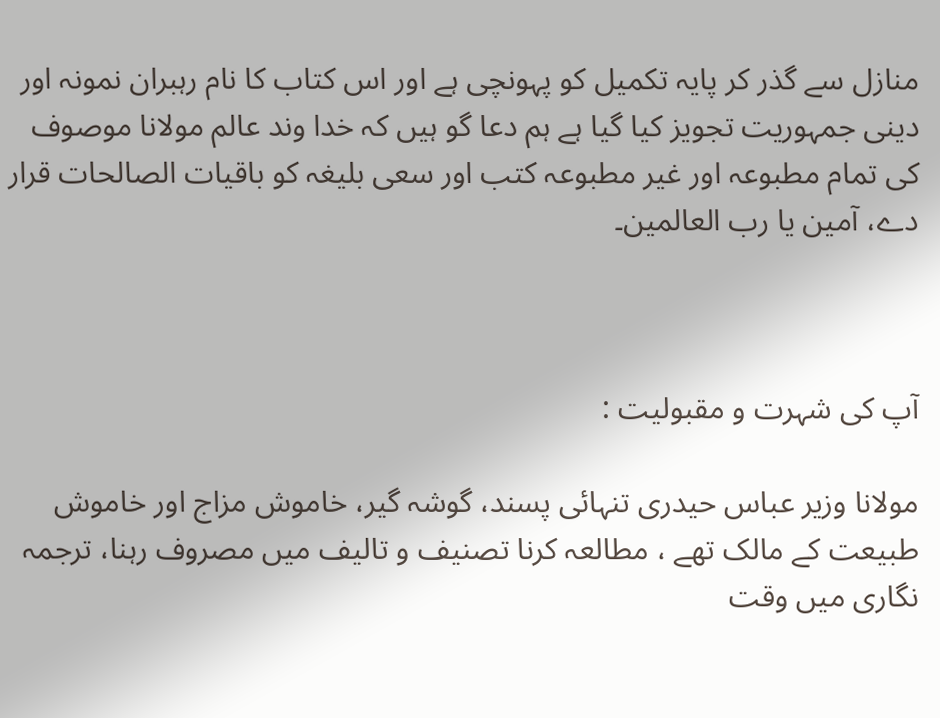منازل سے گذر کر پایہ تکمیل کو پہونچی ہے اور اس کتاب کا نام رہبران نمونہ اور دینی جمہوریت تجویز کیا گیا ہے ہم دعا گو ہیں کہ خدا وند عالم مولانا موصوف کی تمام مطبوعہ اور غیر مطبوعہ کتب اور سعی بلیغہ کو باقیات الصالحات قرار دے، آمین یا رب العالمین۔



آپ کی شہرت و مقبولیت :

مولانا وزیر عباس حیدری تنہائی پسند، گوشہ گیر، خاموش مزاج اور خاموش طبیعت کے مالک تھے ، مطالعہ کرنا تصنیف و تالیف میں مصروف رہنا، ترجمہ نگاری میں وقت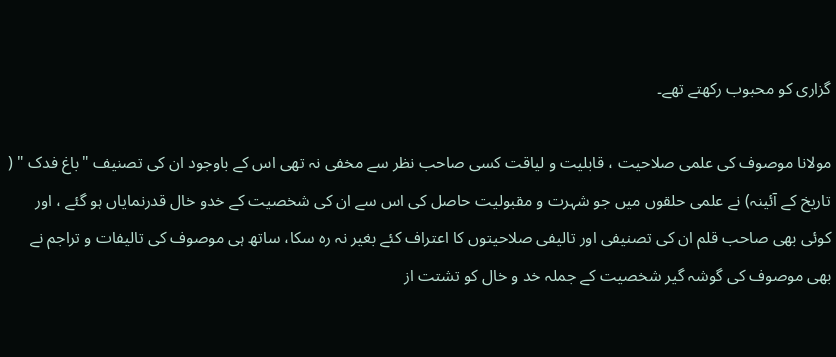گزاری کو محبوب رکھتے تھے۔

مولانا موصوف کی علمی صلاحیت ، قابلیت و لیاقت کسی صاحب نظر سے مخفی نہ تھی اس کے باوجود ان کی تصنیف "باغ فدک " ( تاریخ کے آئینہ) نے علمی حلقوں میں جو شہرت و مقبولیت حاصل کی اس سے ان کی شخصیت کے خدو خال قدرنمایاں ہو گئے ، اور کوئی بھی صاحب قلم ان کی تصنیفی اور تالیفی صلاحیتوں کا اعتراف کئے بغیر نہ رہ سکا، ساتھ ہی موصوف کی تالیفات و تراجم نے بھی موصوف کی گوشہ گیر شخصیت کے جملہ خد و خال کو تشتت از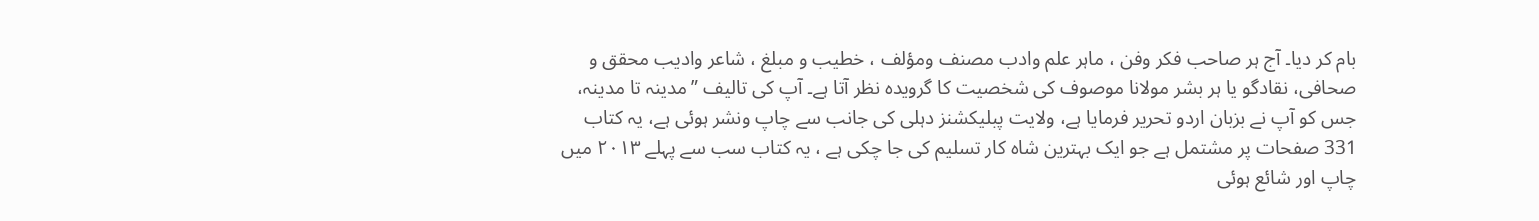بام کر دیا۔ آج ہر صاحب فکر وفن ، ماہر علم وادب مصنف ومؤلف ، خطیب و مبلغ ، شاعر وادیب محقق و صحافی، نقادگو یا ہر بشر مولانا موصوف کی شخصیت کا گرویدہ نظر آتا ہے۔ آپ کی تالیف ”مدینہ تا مدینہ، جس کو آپ نے بزبان اردو تحریر فرمایا ہے، ولایت پبلیکشنز دہلی کی جانب سے چاپ ونشر ہوئی ہے، یہ کتاب 331 صفحات پر مشتمل ہے جو ایک بہترین شاہ کار تسلیم کی جا چکی ہے ، یہ کتاب سب سے پہلے ۲۰۱۳ میں چاپ اور شائع ہوئی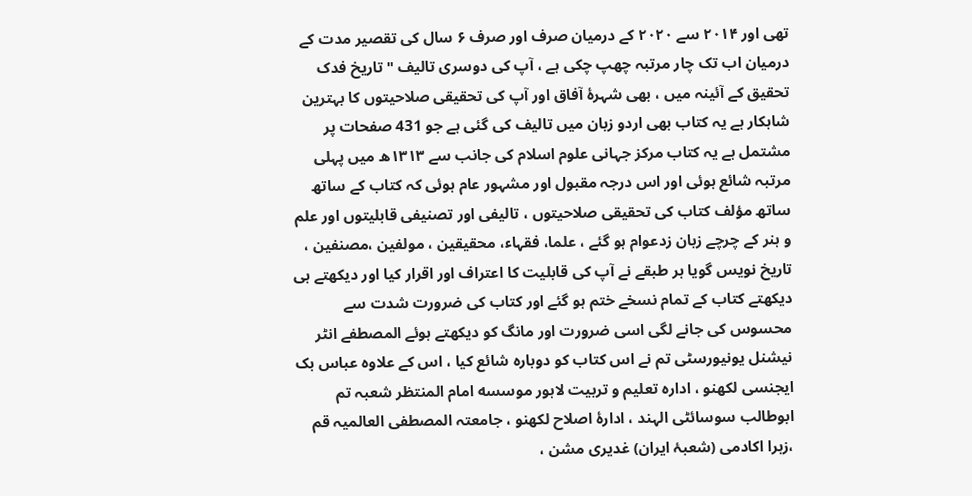تھی اور ۲۰۱۴ سے ۲۰۲۰ کے درمیان صرف اور صرف ۶ سال کی تقصیر مدت کے درمیان اب تک چار مرتبہ چھپ چکی ہے ، آپ کی دوسری تالیف " تاریخ فدک تحقیق کے آئینہ میں ، بھی شہرۂ آفاق اور آپ کی تحقیقی صلاحیتوں کا بہترین شاہکار ہے یہ کتاب بھی اردو زبان میں تالیف کی گئی ہے جو 431 صفحات پر مشتمل ہے یہ کتاب مرکز جہانی علوم اسلام کی جانب سے ۱۳۱۳ھ میں پہلی مرتبہ شائع ہوئی اور اس درجہ مقبول اور مشہور عام ہوئی کہ کتاب کے ساتھ ساتھ مؤلف کتاب کی تحقیقی صلاحیتوں ، تالیفی اور تصنیفی قابلیتوں اور علم و ہنر کے چرچے زبان زدعوام ہو گئے ، علما، فقہاء، محقیقین ، مولفین ،مصنفین ، تاریخ نویس گویا ہر طبقے نے آپ کی قابلیت کا اعتراف اور اقرار کیا اور دیکھتے ہی دیکھتے کتاب کے تمام نسخے ختم ہو گئے اور کتاب کی ضرورت شدت سے محسوس کی جانے لگی اسی ضرورت اور مانگ کو دیکھتے ہوئے المصطفے انٹر نیشنل یونیورسٹی تم نے اس کتاب کو دوبارہ شائع کیا ، اس کے علاوہ عباس بک ایجنسی لکھنو ، ادارہ تعلیم و تربیت لاہور موسسه امام المنتظر شعبہ تم ابوطالب سوسائٹی الہند ، ادارۂ اصلاح لکھنو ، جامعتہ المصطفی العالمیہ قم ،زہرا اکادمی (شعبۂ ایران) غدیری مشن ،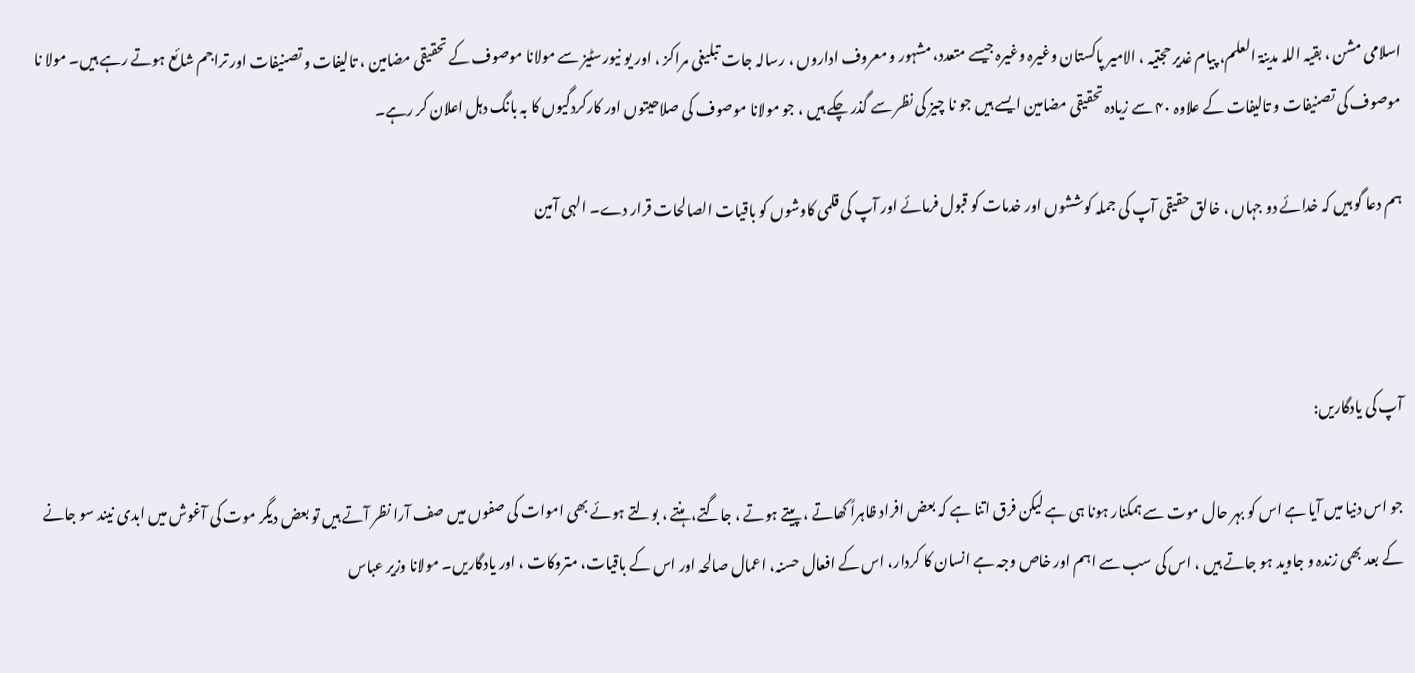اسلامی مشن ، بقیہ اللہ مدینۃ العلم، پیام غدیر حجتیہ ، الامیر پاکستان وغیرہ وغیرہ جیسے متعدد، مشہور و معروف اداروں ، رسالہ جات تبلیغی مراکز ، اور یو نیورسٹیز سے مولانا موصوف کے تحقیقی مضامین ، تالیفات و تصنیفات اور تراجم شائع ہوتے رہے ہیں۔ مولا نا موصوف کی تصنیفات و تالیفات کے علاوہ ۴۰ سے زیادہ تحقیقی مضامین ایسے ہیں جو نا چیز کی نظر سے گذر چکے ہیں ، جو مولانا موصوف کی صلاحیتوں اور کارکردگیوں کا بہ بانگ دہل اعلان کر رہے۔

ہم دعا گو ہیں کہ خدائے دو جہاں ، خالق حقیقی آپ کی جملہ کوششوں اور خدمات کو قبول فرمائے اور آپ کی قلمی کاوشوں کو باقیات الصالحات قرار دے۔ الہی آمین



آپ کی یادگاریں:

جو اس دنیا میں آیا ہے اس کو بہر حال موت سے ہمکنار ہونا ہی ہے لیکن فرق اتنا ہے کہ بعض افراد ظاہراً کھاتے ، پیتے ہوتے ، جاگتے، ہنتے ، بولتے ہوئے بھی اموات کی صفوں میں صف آرا نظر آتے ہیں تو بعض دیگر موت کی آغوش میں ابدی نیند سو جانے کے بعد بھی زندہ و جاوید ہو جاتے ہیں ، اس کی سب سے اہم اور خاص وجہ ہے انسان کا کردار، اس کے افعال حسنہ، اعمال صالحہ اور اس کے باقیات، متروکات ، اور یادگاریں۔ مولانا وزیر عباس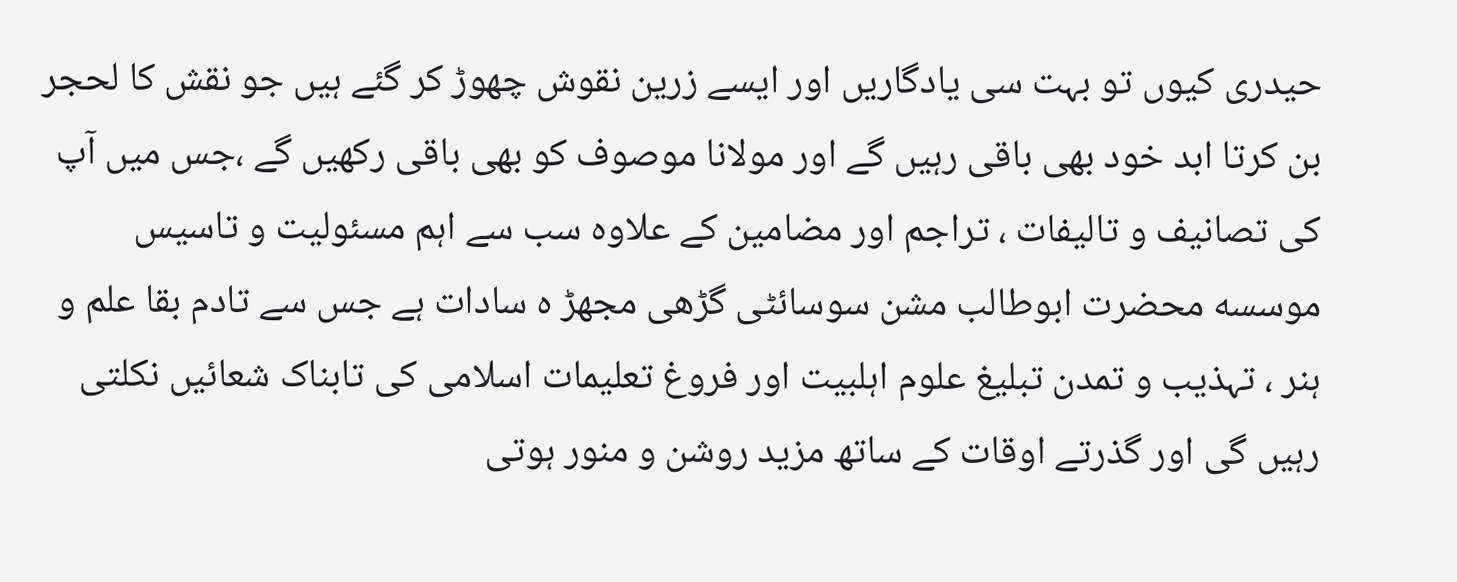حیدری کیوں تو بہت سی یادگاریں اور ایسے زرین نقوش چھوڑ کر گئے ہیں جو نقش کا لحجر بن کرتا ابد خود بھی باقی رہیں گے اور مولانا موصوف کو بھی باقی رکھیں گے ،جس میں آپ کی تصانیف و تالیفات ، تراجم اور مضامین کے علاوہ سب سے اہم مسئولیت و تاسیس موسسه محضرت ابوطالب مشن سوسائٹی گڑھی مجھڑ ہ سادات ہے جس سے تادم بقا علم و ہنر ، تہذیب و تمدن تبلیغ علوم اہلبیت اور فروغ تعلیمات اسلامی کی تابناک شعائیں نکلتی رہیں گی اور گذرتے اوقات کے ساتھ مزید روشن و منور ہوتی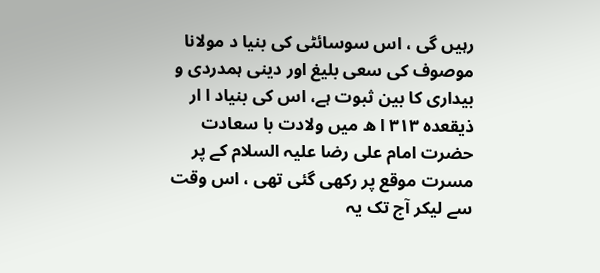رہیں گی ، اس سوسائٹی کی بنیا د مولانا موصوف کی سعی بلیغ اور دینی ہمدردی و بیداری کا بین ثبوت ہے، اس کی بنیاد ا ار ذیقعدہ ۳۱۳ ا ھ میں ولادت با سعادت حضرت امام علی رضا علیہ السلام کے پر مسرت موقع پر رکھی گئی تھی ، اس وقت سے لیکر آج تک یہ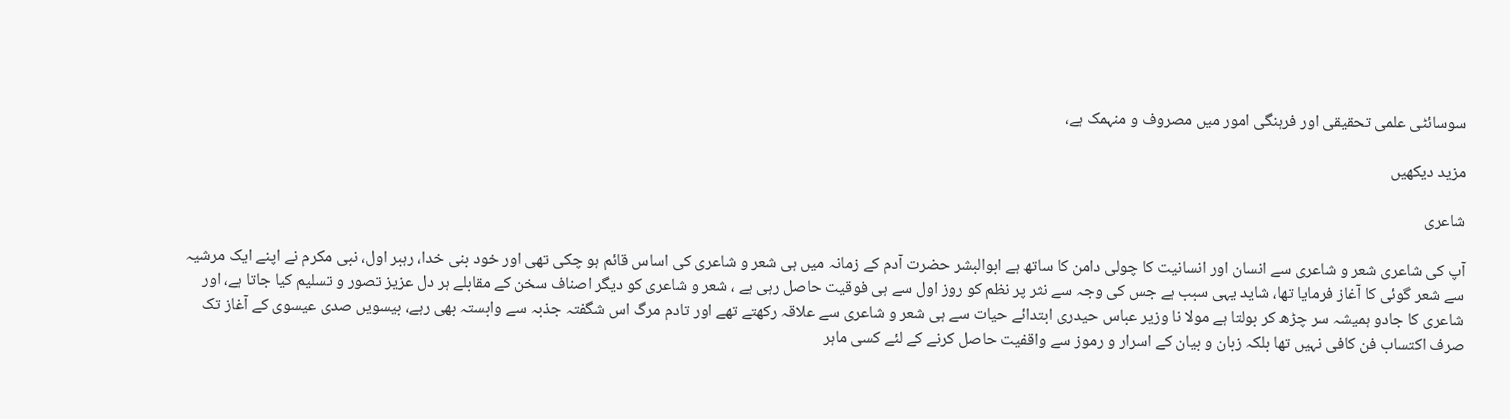سوسائٹی علمی تحقیقی اور فرہنگی امور میں مصروف و منہمک ہے،

مزید دیکھیں

شاعری

آپ کی شاعری شعر و شاعری سے انسان اور انسانیت کا چولی دامن کا ساتھ ہے ابوالبشر حضرت آدم کے زمانہ میں ہی شعر و شاعری کی اساس قائم ہو چکی تھی اور خود بنی خدا، رہبر اول، نبی مکرم نے اپنے ایک مرشیہ سے شعر گوئی کا آغاز فرمایا تھا، شاید یہی سبب ہے جس کی وجہ سے نثر پر نظم کو روز اول سے ہی فوقیت حاصل رہی ہے ، شعر و شاعری کو دیگر اصناف سخن کے مقابلے ہر دل عزیز تصور و تسلیم کیا جاتا ہے، اور شاعری کا جادو ہمیشہ سر چڑھ کر بولتا ہے مولا نا وزیر عباس حیدری ابتدائے حیات سے ہی شعر و شاعری سے علاقہ رکھتے تھے اور تادم مرگ اس شگفتہ جذبہ سے وابستہ بھی رہے، بیسویں صدی عیسوی کے آغاز تک صرف اکتساب فن کافی نہیں تھا بلکہ زبان و بیان کے اسرار و رموز سے واقفیت حاصل کرنے کے لئے کسی ماہر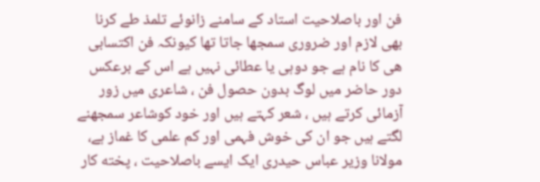فن اور باصلاحیت استاد کے سامنے زانوئے تلمذ طے کرنا بھی لازم اور ضروری سمجھا جاتا تھا کیونکہ فن اکتسابی ھی کا نام ہے جو دوہی یا عطائی نہیں ہے اس کے برعکس دور حاضر میں لوگ بدون حصول فن ، شاعری میں زور آزمائی کرتے ہیں ، شعر کہتے ہیں اور خود کوشاعر سمجھنے لگتے ہیں جو ان کی خوش فہمی اور کم علمی کا غماز ہے، مولانا وزیر عباس حیدری ایک ایسے باصلاحیت ، پخته کار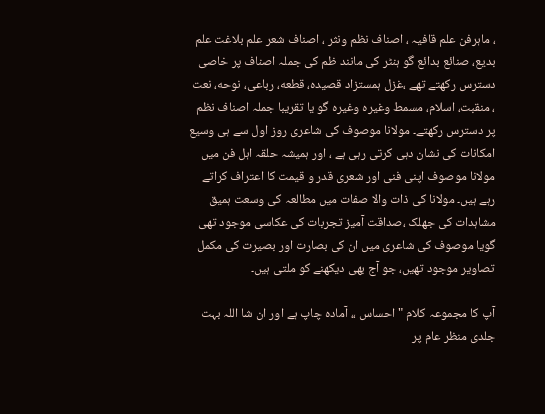، ماہرفن علم قافیہ ، اصناف نظم ونثر ، اصناف شعر علم بلاغت علم بدیع، صنائع بدائع گو ہنٹر کی مانند ظم کی جملہ اصناف پر خاصی دسترس رکھتے تھے ،غزل ہمستزاد قصیده، قطعه، رباعی، نوحه، نعت ، منقبت، اسلام، مسمط وغیرہ وغیرہ گو یا تقریبا جملہ اصناف نظم پر دسترس رکھتے۔ مولانا موصوف کی شاعری روز اول سے ہی وسیع امکانات کی نشان دہی کرتی رہی ہے ، اور ہمیشہ حلقہ اہل فن میں مولانا موصوف اپنی فنی اور شعری قدر و قیمت کا اعتراف کراتے رہے ہیں۔ مولانا کی ذات والا صفات میں مطالعہ کی وسعت ہمیق مشاہدات کی جھلک ،صداقت آمیز تجربات کی عکاسی موجود تھی گویا موصوف کی شاعری میں ان کی بصارت اور بصیرت کی مکمل تصاویر موجود تھیں، جو آج بھی دیکھنے کو ملتی ہیں۔

آپ کا مجموعہ کلام " احساس ،، آماده چاپ ہے اور ان شا اللہ بہت جلدی منظر عام پر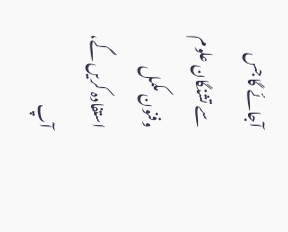آجائے گا جس سے تشنگان علوم وفنون مکمل استفادہ کریں گے، آپ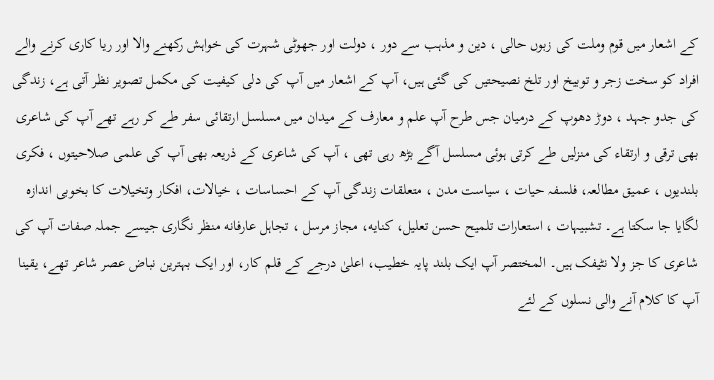کے اشعار میں قوم وملت کی زبوں حالی ، دین و مذہب سے دور ، دولت اور جھوٹی شہرت کی خواہش رکھنے والا اور ریا کاری کرنے والے افراد کو سخت زجر و توبیخ اور تلخ نصیحتیں کی گئی ہیں، آپ کے اشعار میں آپ کی دلی کیفیت کی مکمل تصویر نظر آتی ہے، زندگی کی جدو جہد ، دوڑ دھوپ کے درمیان جس طرح آپ علم و معارف کے میدان میں مسلسل ارتقائی سفر طے کر رہے تھے آپ کی شاعری بھی ترقی و ارتقاء کی منزلیں طے کرتی ہوئی مسلسل آگے بڑھ رہی تھی ، آپ کی شاعری کے ذریعہ بھی آپ کی علمی صلاحیتوں ، فکری بلندیوں ، عمیق مطالعہ، فلسفہ حیات ، سیاست مدن ، متعلقات زندگی آپ کے احساسات ، خیالات، افکار وتخیلات کا بخوبی اندازہ لگایا جا سکتا ہے۔ تشبیہات ، استعارات تلمیح حسن تعلیل، کنایه، مجاز مرسل ، تجاہل عارفانه منظر نگاری جیسے جملہ صفات آپ کی شاعری کا جز ولا نٹیفک ہیں۔ المختصر آپ ایک بلند پایہ خطیب، اعلیٰ درجے کے قلم کار، اور ایک بہترین نباض عصر شاعر تھے، یقینا آپ کا کلام آنے والی نسلوں کے لئے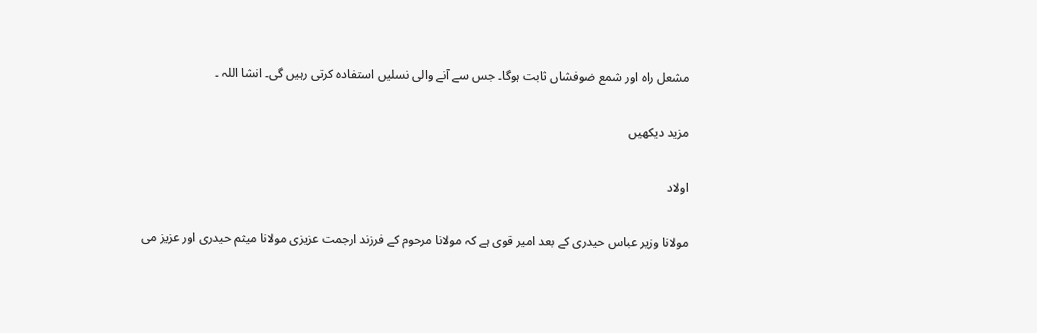مشعل راہ اور شمع ضوفشاں ثابت ہوگا۔ جس سے آنے والی نسلیں استفادہ کرتی رہیں گی۔ انشا اللہ ۔

مزید دیکھیں

اولاد

مولانا وزیر عباس حیدری کے بعد امیر قوی ہے کہ مولانا مرحوم کے فرزند ارجمت عزیزی مولانا میثم حیدری اور عزیز می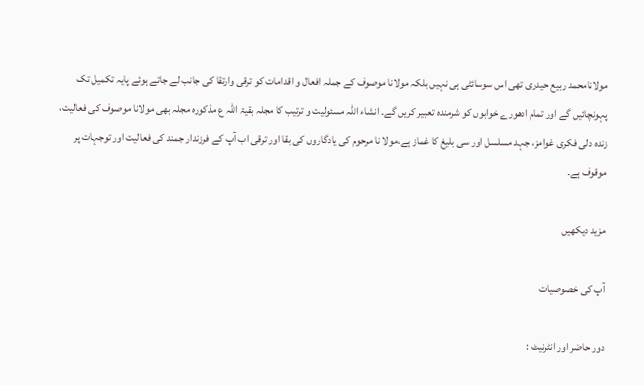مولانامحمد ربیع حیدری تھی اس سوسائٹی ہی نہیں بلکہ مولانا موصوف کے جملہ افعال و اقدامات کو ترقی وارتقا کی جانب لے جاتے ہوئے پایہ تکمیل تک پہونچائیں گے اور تمام ادھورے خوابوں کو شرمندہ تعبیر کریں گے۔ انشاء اللہ مسئولیت و ترتیب کا مجلہ بقیۃ اللہ ع مذکورہ مجلہ بھی مولانا موصوف کی فعالیت، زندہ دلی فکری غوامز، جہد مسلسل اور سی بلیغ کا غماز ہے،مولا نا مرحوم کی یادگاروں کی بقا اور ترقی اب آپ کے فرزندار جمند کی فعالیت اور توجہات پر موقوف ہے۔

مزید دیکھیں

آپ کی خصوصیات

دور حاضر اور انٹرنیٹ :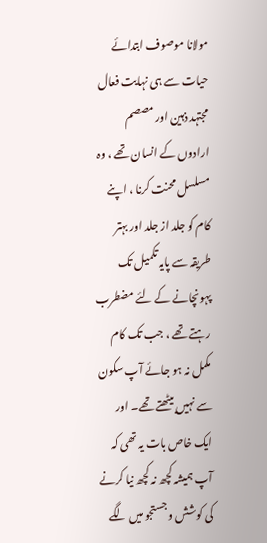مولانا موصوف ابتدائے حیات سے ہی نہایت فعال مجتہد ذہین اور مصصم ارادوں کے انسان تھے ، وہ مسلسل محنت کرنا ، اپنے کام کو جلد از جلد اور بہتر طریقہ سے پایہ تکمیل تک پہونچانے کے لئے مضطرب رہتے تھے ، جب تک کام مکمل نہ ہو جائے آپ سکون سے نہیں بیٹھتے تھے۔ اور ایک خاص بات یہ تھی کہ آپ ہمیشہ کچھ نہ کچھ نیا کرنے کی کوشش و جستجو میں لگے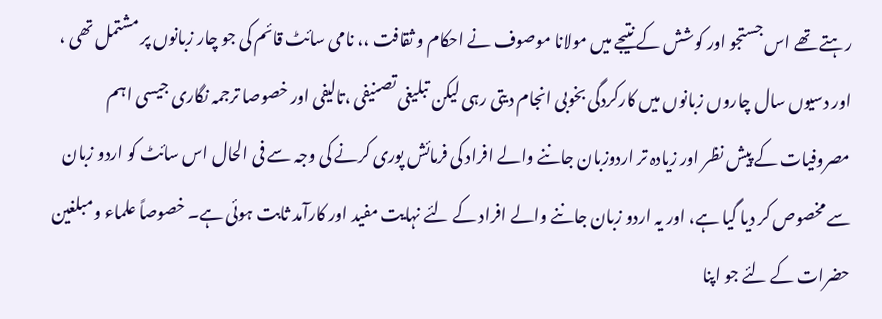رہتے تھے اس جستجو اور کوشش کے نتیجے میں مولانا موصوف نے احکام و ثقافت ،، نامی سائٹ قائم کی جو چار زبانوں پر مشتمل تھی ، اور دسیوں سال چاروں زبانوں میں کارکردگی بخوبی انجام دیتی رہی لیکن تبلیغی تصنیفی ،تالیفی اور خصوصا ترجمہ نگاری جیسی اہم مصروفیات کے پیش نظر اور زیادہ تر اردوزبان جاننے والے افراد کی فرمائش پوری کرنے کی وجہ سے فی الحال اس سائٹ کو اردو زبان سے مخصوص کر دیا گیا ہے، اور یہ اردو زبان جاننے والے افراد کے لئے نہایت مفید اور کارآمد ثابت ہوئی ہے۔ خصوصاً علماء ومبلغین حضرات کے لئے جو اپنا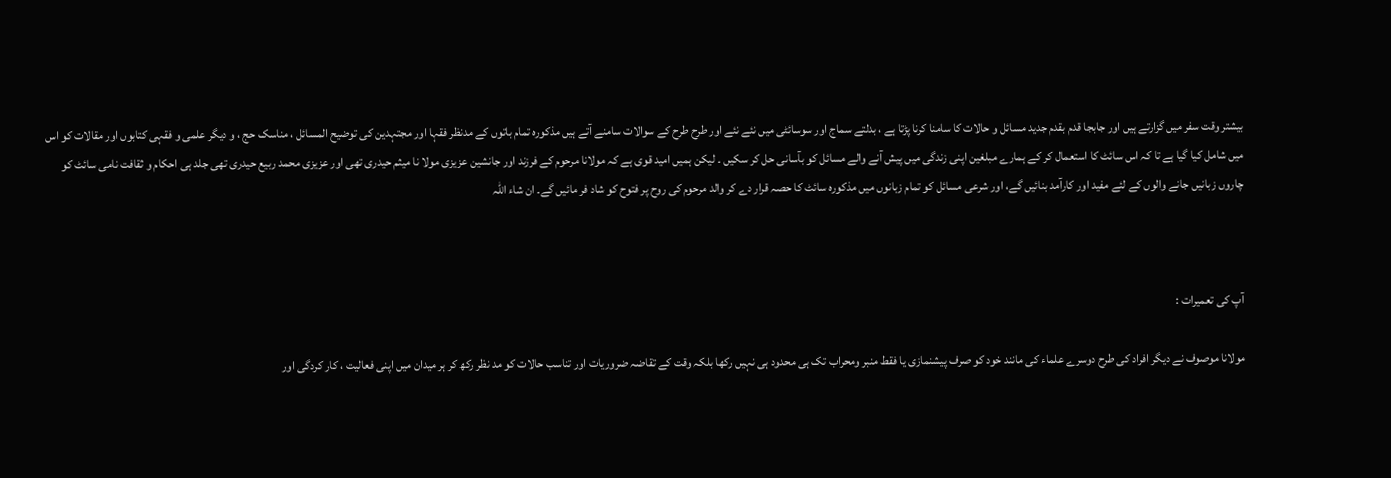بیشتر وقت سفر میں گزارتے ہیں اور جابجا قدم بقدم جدید مسائل و حالات کا سامنا کرنا پڑتا ہے ، بدلتے سماج اور سوسائٹی میں نئے نئے اور طرح طرح کے سوالات سامنے آتے ہیں مذکورہ تمام باتوں کے مدنظر فقہا اور مجتہدین کی توضیح المسائل ، مناسک حج ، و دیگر علمی و فقہی کتابوں اور مقالات کو اس میں شامل کیا گیا ہے تا کہ اس سائٹ کا استعمال کر کے ہمارے مبلغین اپنی زندگی میں پیش آنے والے مسائل کو بآسانی حل کر سکیں ۔ لیکن ہمیں امید قوی ہے کہ مولانا مرحوم کے فرزند اور جانشین عزیزی مولا نا میثم حیدری تھی اور عزیزی محمد ربیع حیدری تھی جلد ہی احکام و ثقافت نامی سائٹ کو چاروں زبانیں جانے والوں کے لئے مفید اور کارآمد بنائیں گے، اور شرعی مسائل کو تمام زبانوں میں مذکورہ سائٹ کا حصہ قرار دے کر والد مرحوم کی روح پر فتوح کو شاد فر مائیں گے۔ ان شاء اللہ



آپ کی تعمیرات :

مولانا موصوف نے دیگر افراد کی طرح دوسرے علماء کی مانند خود کو صرف پیشنمازی یا فقط منبر ومحراب تک ہی محدود ہی نہیں رکھا بلکہ وقت کے تقاضہ ضروریات اور تناسب حالات کو مد نظر رکھ کر ہر میدان میں اپنی فعالیت ، کار کردگی اور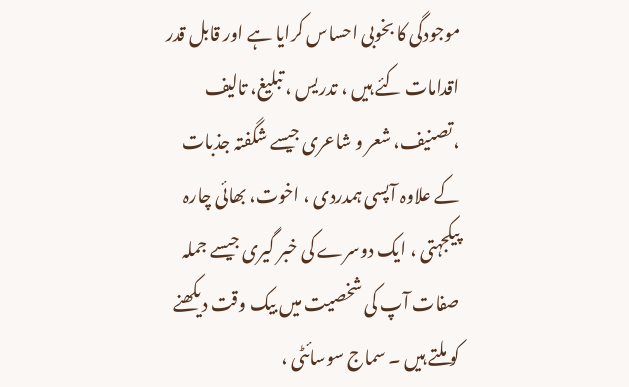موجودگی کا بخوبی احساس کرایا ہے اور قابل قدر اقدامات کئے ہیں ، تدریس ، تبلیغ، تالیف ،تصنیف، شعر و شاعری جیسے شگفتہ جذبات کے علاوہ آپسی ہمدردی ، اخوت، بھائی چارہ پیکجہتی ، ایک دوسرے کی خبر گیری جیسے جملہ صفات آپ کی شخصیت میں بیک وقت دیکھنے کو ملتے ہیں ۔ سماج سوسائٹی ،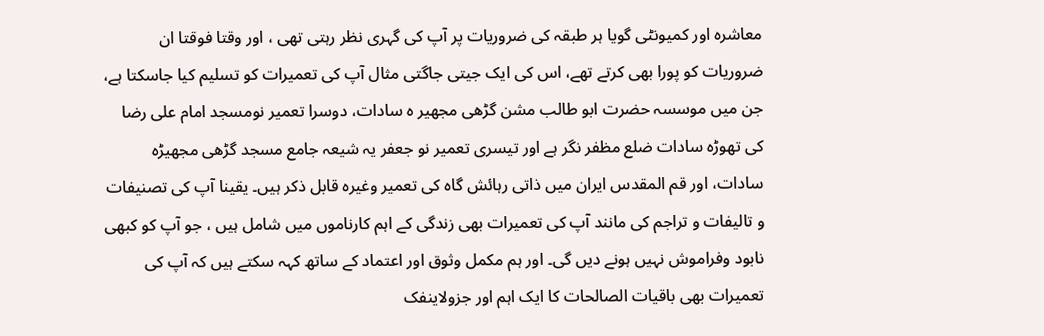معاشرہ اور کمیونٹی گویا ہر طبقہ کی ضروریات پر آپ کی گہری نظر رہتی تھی ، اور وقتا فوقتا ان ضروریات کو پورا بھی کرتے تھے، اس کی ایک جیتی جاگتی مثال آپ کی تعمیرات کو تسلیم کیا جاسکتا ہے، جن میں موسسہ حضرت ابو طالب مشن گڑھی مجھیر ہ سادات، دوسرا تعمیر نومسجد امام علی رضا کی تھوڑہ سادات ضلع مظفر نگر ہے اور تیسری تعمیر نو جعفر یہ شیعہ جامع مسجد گڑھی مجھیڑہ سادات، اور قم المقدس ایران میں ذاتی رہائش گاہ کی تعمیر وغیرہ قابل ذکر ہیں۔ یقینا آپ کی تصنیفات و تالیفات و تراجم کی مانند آپ کی تعمیرات بھی زندگی کے اہم کارناموں میں شامل ہیں ، جو آپ کو کبھی نابود وفراموش نہیں ہونے دیں گی۔ اور ہم مکمل وثوق اور اعتماد کے ساتھ کہہ سکتے ہیں کہ آپ کی تعمیرات بھی باقیات الصالحات کا ایک اہم اور جزولاینفک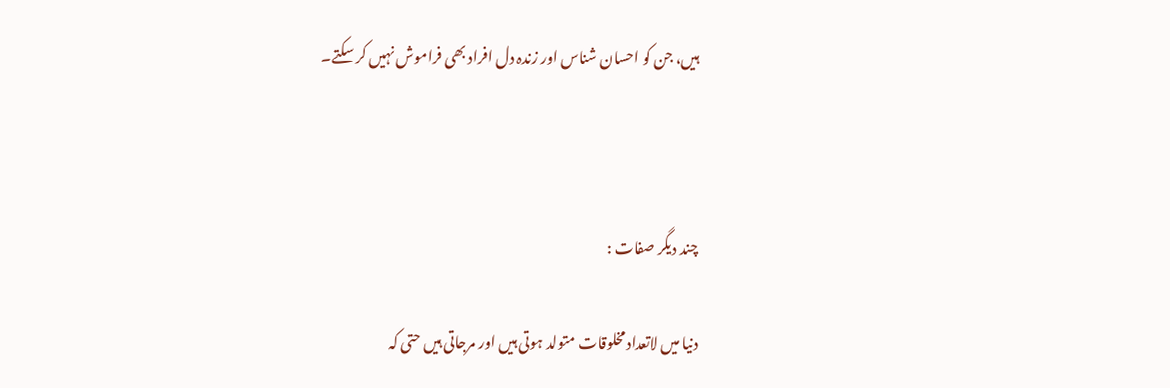ہیں، جن کو احسان شناس اور زندہ دل افراد بھی فراموش نہیں کر سکتے۔



چند دیگر صفات :

دنیا میں لاتعداد مخلوقات متولد ہوتی ہیں اور مرجاتی ہیں حتی کہ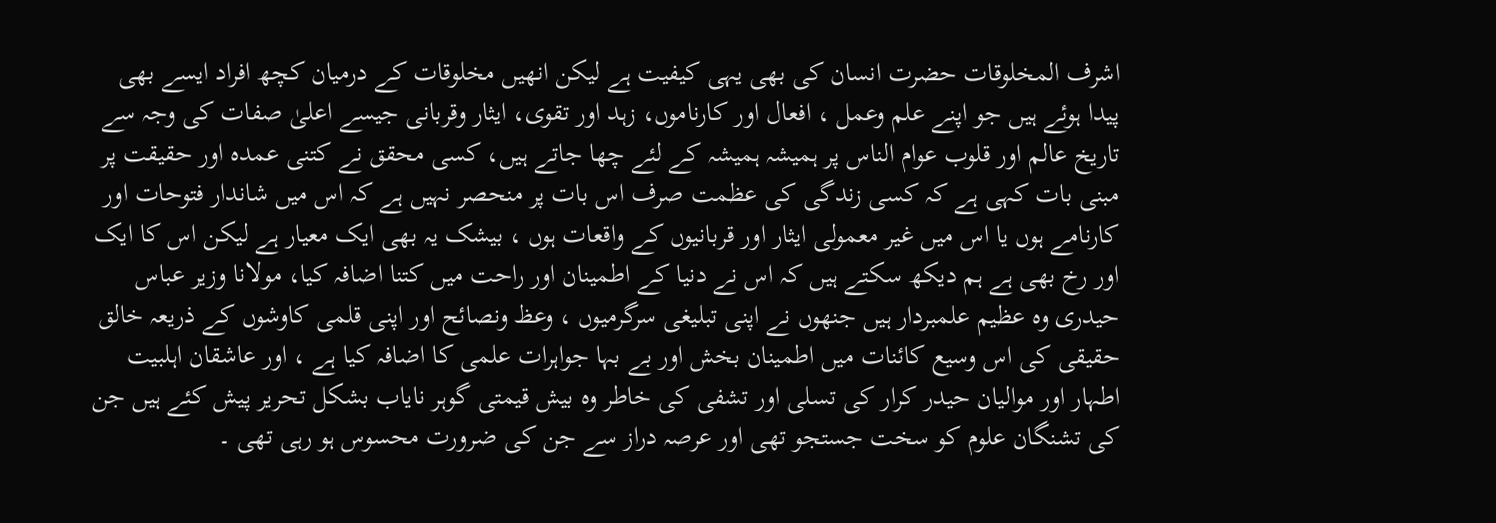اشرف المخلوقات حضرت انسان کی بھی یہی کیفیت ہے لیکن انھیں مخلوقات کے درمیان کچھ افراد ایسے بھی پیدا ہوئے ہیں جو اپنے علم وعمل ، افعال اور کارناموں، زہد اور تقوی، ایثار وقربانی جیسے اعلیٰ صفات کی وجہ سے تاریخ عالم اور قلوب عوام الناس پر ہمیشہ ہمیشہ کے لئے چھا جاتے ہیں، کسی محقق نے کتنی عمدہ اور حقیقت پر مبنی بات کہی ہے کہ کسی زندگی کی عظمت صرف اس بات پر منحصر نہیں ہے کہ اس میں شاندار فتوحات اور کارنامے ہوں یا اس میں غیر معمولی ایثار اور قربانیوں کے واقعات ہوں ، بیشک یہ بھی ایک معیار ہے لیکن اس کا ایک اور رخ بھی ہے ہم دیکھ سکتے ہیں کہ اس نے دنیا کے اطمینان اور راحت میں کتنا اضافہ کیا، مولانا وزیر عباس حیدری وہ عظیم علمبردار ہیں جنھوں نے اپنی تبلیغی سرگرمیوں ، وعظ ونصائح اور اپنی قلمی کاوشوں کے ذریعہ خالق حقیقی کی اس وسیع کائنات میں اطمینان بخش اور بے بہا جواہرات علمی کا اضافہ کیا ہے ، اور عاشقان اہلبیت اطہار اور موالیان حیدر کرار کی تسلی اور تشفی کی خاطر وہ بیش قیمتی گوہر نایاب بشکل تحریر پیش کئے ہیں جن کی تشنگان علوم کو سخت جستجو تھی اور عرصہ دراز سے جن کی ضرورت محسوس ہو رہی تھی ۔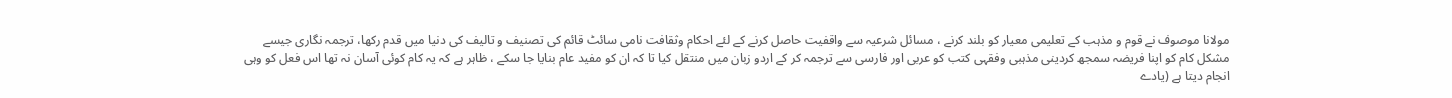مولانا موصوف نے قوم و مذہب کے تعلیمی معیار کو بلند کرنے ، مسائل شرعیہ سے واقفیت حاصل کرنے کے لئے احکام وثقافت نامی سائٹ قائم کی تصنیف و تالیف کی دنیا میں قدم رکھا، ترجمہ نگاری جیسے مشکل کام کو اپنا فریضہ سمجھ کردینی مذہبی وفقہی کتب کو عربی اور فارسی سے ترجمہ کر کے اردو زبان میں منتقل کیا تا کہ ان کو مفید عام بنایا جا سکے ، ظاہر ہے کہ یہ کام کوئی آسان نہ تھا اس فعل کو وہی انجام دیتا ہے (یادے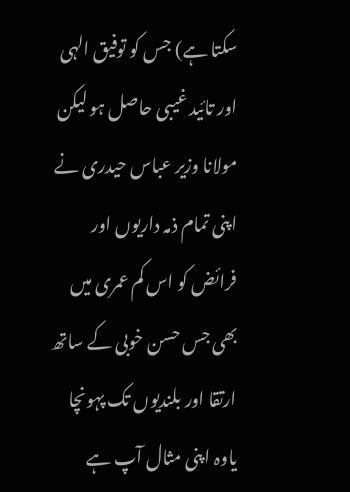سکتا ہے) جس کو توفیق الہی اور تائید غیبی حاصل ہو لیکن مولانا وزیر عباس حیدری نے اپنی تمام ذمہ داریوں اور فرائض کو اس کم عمری میں بھی جس حسن خوبی کے ساتھ ارتقا اور بلندیوں تک پہونچا یاوہ اپنی مثال آپ ہے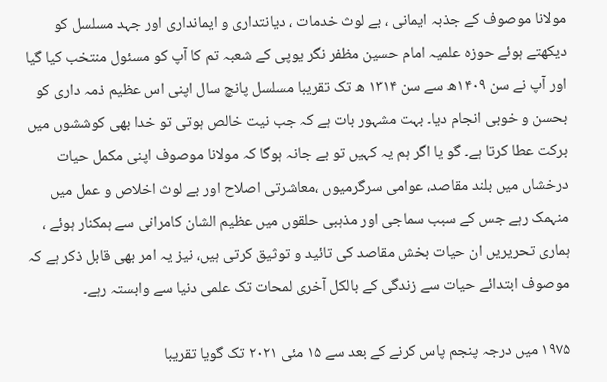مولانا موصوف کے جذبہ ایمانی ، بے لوث خدمات ، دیانتداری و ایمانداری اور جہد مسلسل کو دیکھتے ہوئے حوزہ علمیہ امام حسین مظفر نگر یوپی کے شعبہ تم کا آپ کو مسئول منتخب کیا گیا اور آپ نے سن ۱۴۰۹ھ سے سن ۱۳۱۴ ھ تک تقریبا مسلسل پانچ سال اپنی اس عظیم ذمہ داری کو بحسن و خوبی انجام دیا۔ بہت مشہور بات ہے کہ جب نیت خالص ہوتی تو خدا بھی کوششوں میں برکت عطا کرتا ہے۔ گو یا اگر ہم یہ کہیں تو بے جانہ ہوگا کہ مولانا موصوف اپنی مکمل حیات درخشاں میں بلند مقاصد، عوامی سرگرمیوں ،معاشرتی اصلاح اور بے لوث اخلاص و عمل میں منہمک رہے جس کے سبب سماجی اور مذہبی حلقوں میں عظیم الشان کامرانی سے ہمکنار ہوئے ، ہماری تحریریں ان حیات بخش مقاصد کی تائید و توثیق کرتی ہیں، نیز یہ امر بھی قابل ذکر ہے کہ موصوف ابتدائے حیات سے زندگی کے بالکل آخری لمحات تک علمی دنیا سے وابستہ رہے۔

۱۹۷۵ میں درجہ پنجم پاس کرنے کے بعد سے ۱۵ مئی ۲۰۲۱ تک گویا تقریبا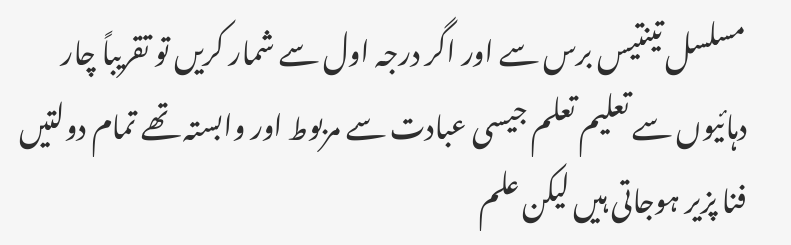مسلسل تینتیس برس سے اور اگر درجہ اول سے شمار کریں تو تقریباً چار دہائیوں سے تعلیم تعلم جیسی عبادت سے مربوط اور وابستہ تھے تمام دولتیں فنا پزیر ہوجاتی ہیں لیکن علم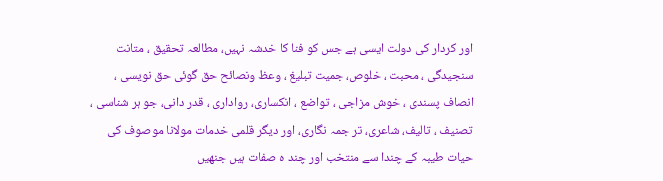اور کردار کی دولت ایسی ہے جس کو فنا کا خدشہ نہیں، مطالعہ تحقیق ، متانت سنجیدگی ، محبت ، خلوص، جمیت تبلیغ ، وعظ ونصائح حق گوئی حق نویسی ، انصاف پسندی ، خوش مزاجی ، تواضع ، انکساری، رواداری ، قدر دانی، جو ہر شناسی ، تصنیف ، تالیف، شاعری، تر جمہ نگاری، اور دیگر قلمی خدمات مولانا موصوف کی حیات طیبہ کے چندا سے منتخب اور چند ہ صفات ہیں جنھیں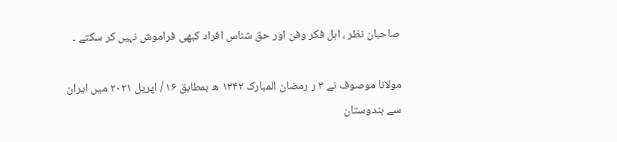صاحبان نظر ، اہل فکر وفن اور حق شناس افراد کبھی فراموش نہیں کر سکتے ۔

مولانا موصوف نے ۳ ر رمضان المبارک ۱۳۴۲ ھ بمطابق ۱۶ / اپریل ۲۰۲۱ میں ایران سے ہندوستان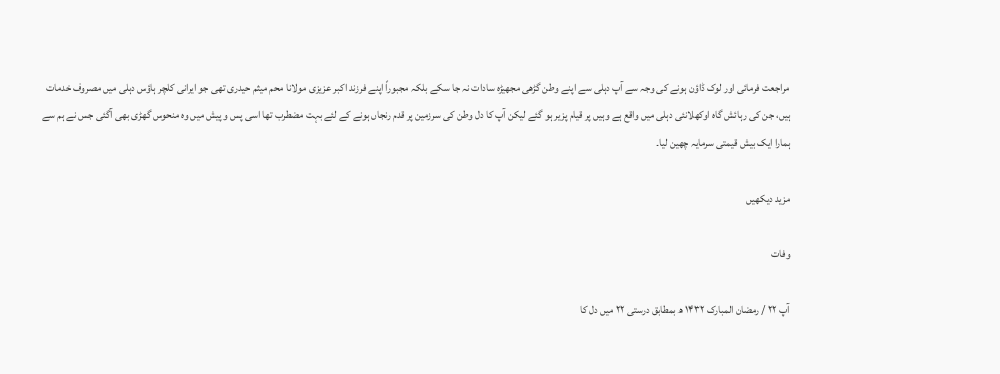مراجعت فرمائی اور لوک ڈاؤن ہونے کی وجہ سے آپ دہلی سے اپنے وطن گڑھی مجھیڑہ سادات نہ جا سکے بلکہ مجبوراً اپنے فرزند اکبر عزیزی مولانا محم میثم حیدری تھی جو ایرانی کلچر ہاؤس دہلی میں مصروف خدمات ہیں، جن کی رہائش گاہ اوکھلانئی دہلی میں واقع ہے وہیں پر قیام پزیر ہو گئے لیکن آپ کا دل وطن کی سرزمین پر قدم رنجاں ہونے کے لئے بہت مضطرب تھا اسی پس و پیش میں وہ منحوس گھڑی بھی آگئی جس نے ہم سے ہمارا ایک بیش قیمتی سرمایہ چھین لیا۔

مزید دیکھیں

وفات

آپ ۲۲ / رمضان المبارک ۱۴۳۲ ھ بمطابق درستی ۲۲ میں دل کا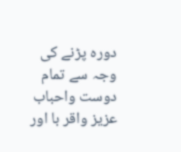دورہ پڑنے کی وجہ سے تمام دوست واحباب عزیز واقر با اور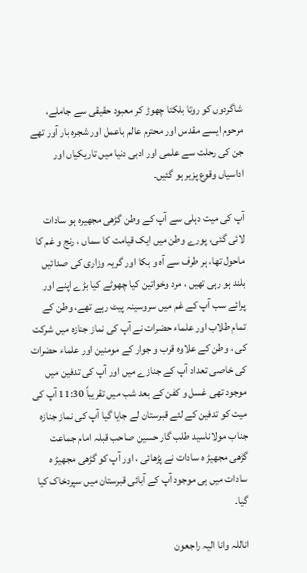شاگردوں کو روتا بلکتا چھوڑ کر معبود حقیقی سے جاملے، مرحوم ایسے مقدس اور محترم عالم باعمل اور شجرہ بار آور تھے جن کی رحلت سے علمی اور ادبی دنیا میں تاریکیاں اور اداسیاں وقوع پزیر ہو گئیں۔

آپ کی میت دہلی سے آپ کے وطن گڑھی مجھیرہ ہو سادات لائی گئی، پورے وطن میں ایک قیامت کا سماں ، رنج و غم کا ماحول تھا، ہر طرف سے آہ و بکا اور گریہ وزاری کی صدائیں بلند ہو رہی تھیں ، مرد وخواتین کیا چھوٹے کیا بڑے اپنے اور پرائے سب آپ کے غم میں سروسینہ پیٹ رہے تھے، وطن کے تمام طلاب اور علماء حضرات نے آپ کی نماز جنازہ میں شرکت کی ، وطن کے علاوہ قرب و جوار کے مومنین اور علماء حضرات کی خاصی تعداد آپ کے جنازے میں اور آپ کی تدفین میں موجود تھی غسل و کفن کے بعد شب میں تقریباً 11:30 آپ کی میت کو تدفین کے لئے قبرستان لے جایا گیا آپ کی نماز جنازہ جناب مولاناسید طلب گار حسین صاحب قبلہ امام جماعت گڑھی مجھیڑ ہ سادات نے پڑھائی ، اور آپ کو گڑھی مجھیڑ ہ سادات میں ہی موجود آپ کے آبائی قبرستان میں سپردخاک کیا گیا۔

اناللہ وانا الیہ راجعون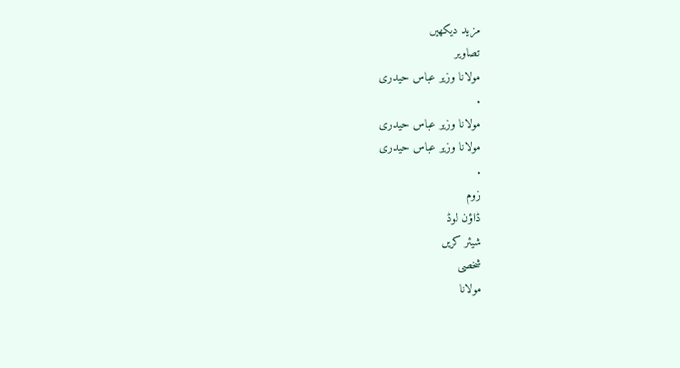مزید دیکھیں
تصاویر
مولانا وزیر عباس حیدری
.
مولانا وزیر عباس حیدری
مولانا وزیر عباس حیدری
.
زوم
ڈاؤن لوڈ
شیئر کریں
شخصی
مولانا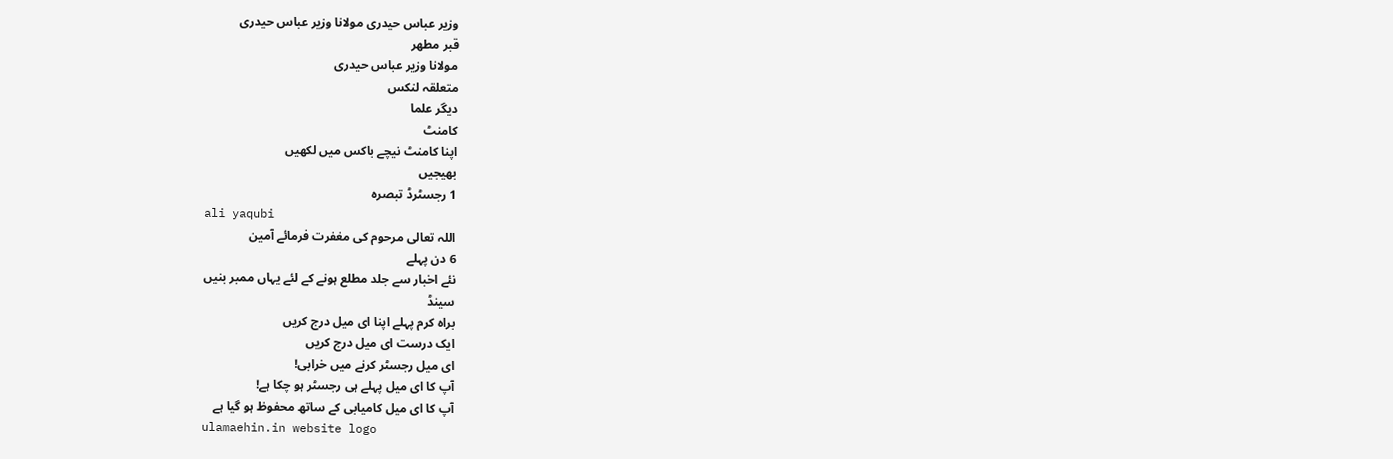وزیر عباس حیدری مولانا وزیر عباس حیدری
قبر مطهر
مولانا وزیر عباس حیدری
متعلقہ لنکس
دیگر علما
کامنٹ
اپنا کامنٹ نیچے باکس میں لکھیں
بھیجیں
1 رجسٹرڈ تبصرہ
ali yaqubi
اللہ تعالی مرحوم کی مغفرت فرمائے آمین
6 دن پہلے
نئے اخبار سے جلد مطلع ہونے کے لئے یہاں ممبر بنیں
سینڈ
براہ کرم پہلے اپنا ای میل درج کریں
ایک درست ای میل درج کریں
ای میل رجسٹر کرنے میں خرابی!
آپ کا ای میل پہلے ہی رجسٹر ہو چکا ہے!
آپ کا ای میل کامیابی کے ساتھ محفوظ ہو گیا ہے
ulamaehin.in website logo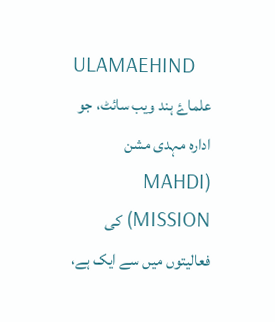ULAMAEHIND
علماۓ ہند ویب سائٹ، جو ادارہ مہدی مشن (MAHDI MISSION) کی فعالیتوں میں سے ایک ہے،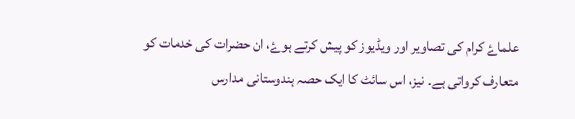علماۓ کرام کی تصاویر اور ویڈیوز کو پیش کرتے ہوۓ، ان حضرات کی خدمات کو متعارف کرواتی ہے۔ نیز، اس سائٹ کا ایک حصہ ہندوستانی مدارس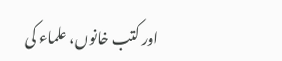اور کتب خانوں، علماء کی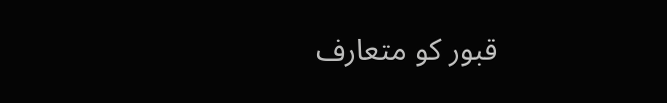قبور کو متعارف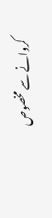کروانے سے مخصوص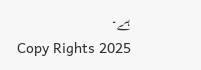ہے۔
Copy Rights 2025